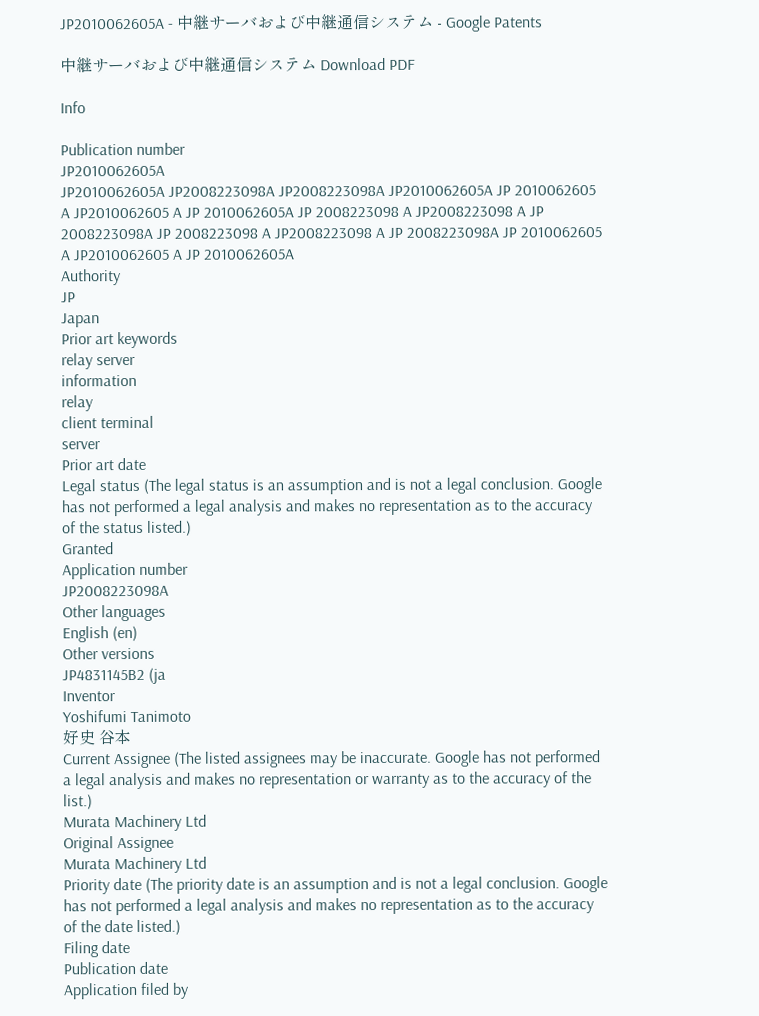JP2010062605A - 中継サーバおよび中継通信システム - Google Patents

中継サーバおよび中継通信システム Download PDF

Info

Publication number
JP2010062605A
JP2010062605A JP2008223098A JP2008223098A JP2010062605A JP 2010062605 A JP2010062605 A JP 2010062605A JP 2008223098 A JP2008223098 A JP 2008223098A JP 2008223098 A JP2008223098 A JP 2008223098A JP 2010062605 A JP2010062605 A JP 2010062605A
Authority
JP
Japan
Prior art keywords
relay server
information
relay
client terminal
server
Prior art date
Legal status (The legal status is an assumption and is not a legal conclusion. Google has not performed a legal analysis and makes no representation as to the accuracy of the status listed.)
Granted
Application number
JP2008223098A
Other languages
English (en)
Other versions
JP4831145B2 (ja
Inventor
Yoshifumi Tanimoto
好史 谷本
Current Assignee (The listed assignees may be inaccurate. Google has not performed a legal analysis and makes no representation or warranty as to the accuracy of the list.)
Murata Machinery Ltd
Original Assignee
Murata Machinery Ltd
Priority date (The priority date is an assumption and is not a legal conclusion. Google has not performed a legal analysis and makes no representation as to the accuracy of the date listed.)
Filing date
Publication date
Application filed by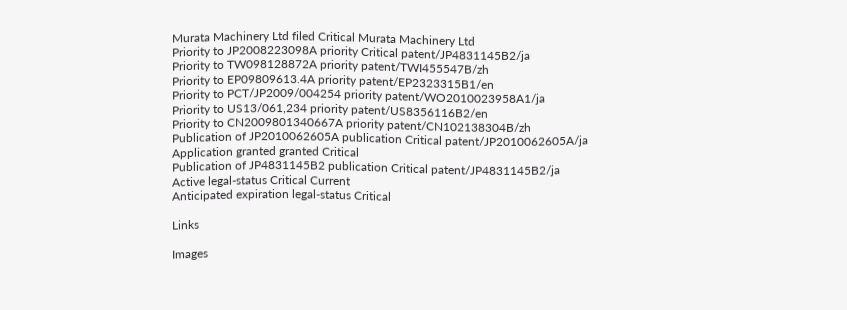Murata Machinery Ltd filed Critical Murata Machinery Ltd
Priority to JP2008223098A priority Critical patent/JP4831145B2/ja
Priority to TW098128872A priority patent/TWI455547B/zh
Priority to EP09809613.4A priority patent/EP2323315B1/en
Priority to PCT/JP2009/004254 priority patent/WO2010023958A1/ja
Priority to US13/061,234 priority patent/US8356116B2/en
Priority to CN2009801340667A priority patent/CN102138304B/zh
Publication of JP2010062605A publication Critical patent/JP2010062605A/ja
Application granted granted Critical
Publication of JP4831145B2 publication Critical patent/JP4831145B2/ja
Active legal-status Critical Current
Anticipated expiration legal-status Critical

Links

Images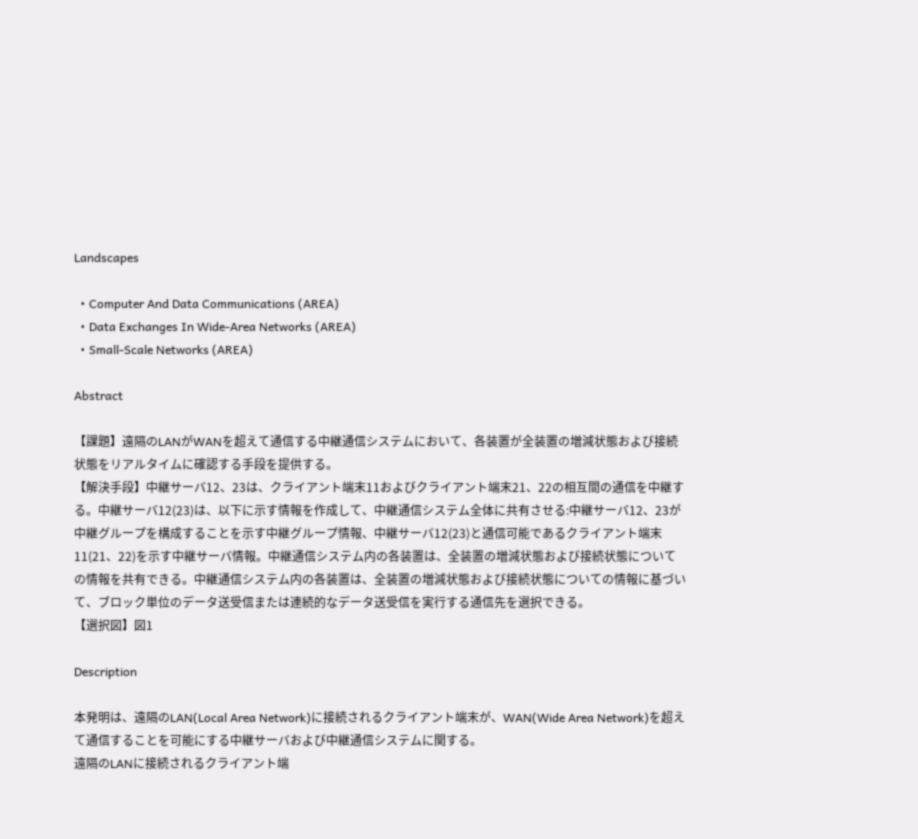Landscapes

  • Computer And Data Communications (AREA)
  • Data Exchanges In Wide-Area Networks (AREA)
  • Small-Scale Networks (AREA)

Abstract

【課題】遠隔のLANがWANを超えて通信する中継通信システムにおいて、各装置が全装置の増減状態および接続状態をリアルタイムに確認する手段を提供する。
【解決手段】中継サーバ12、23は、クライアント端末11およびクライアント端末21、22の相互間の通信を中継する。中継サーバ12(23)は、以下に示す情報を作成して、中継通信システム全体に共有させる:中継サーバ12、23が中継グループを構成することを示す中継グループ情報、中継サーバ12(23)と通信可能であるクライアント端末11(21、22)を示す中継サーバ情報。中継通信システム内の各装置は、全装置の増減状態および接続状態についての情報を共有できる。中継通信システム内の各装置は、全装置の増減状態および接続状態についての情報に基づいて、ブロック単位のデータ送受信または連続的なデータ送受信を実行する通信先を選択できる。
【選択図】図1

Description

本発明は、遠隔のLAN(Local Area Network)に接続されるクライアント端末が、WAN(Wide Area Network)を超えて通信することを可能にする中継サーバおよび中継通信システムに関する。
遠隔のLANに接続されるクライアント端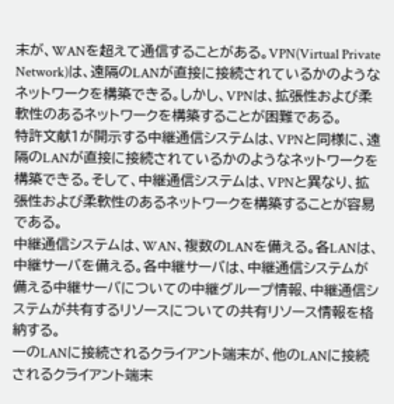末が、WANを超えて通信することがある。VPN(Virtual Private Network)は、遠隔のLANが直接に接続されているかのようなネットワークを構築できる。しかし、VPNは、拡張性および柔軟性のあるネットワークを構築することが困難である。
特許文献1が開示する中継通信システムは、VPNと同様に、遠隔のLANが直接に接続されているかのようなネットワークを構築できる。そして、中継通信システムは、VPNと異なり、拡張性および柔軟性のあるネットワークを構築することが容易である。
中継通信システムは、WAN、複数のLANを備える。各LANは、中継サーバを備える。各中継サーバは、中継通信システムが備える中継サーバについての中継グループ情報、中継通信システムが共有するリソースについての共有リソース情報を格納する。
一のLANに接続されるクライアント端末が、他のLANに接続されるクライアント端末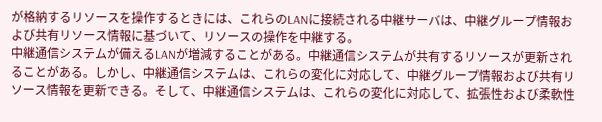が格納するリソースを操作するときには、これらのLANに接続される中継サーバは、中継グループ情報および共有リソース情報に基づいて、リソースの操作を中継する。
中継通信システムが備えるLANが増減することがある。中継通信システムが共有するリソースが更新されることがある。しかし、中継通信システムは、これらの変化に対応して、中継グループ情報および共有リソース情報を更新できる。そして、中継通信システムは、これらの変化に対応して、拡張性および柔軟性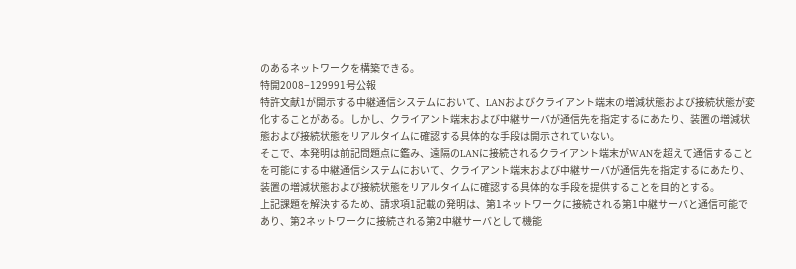のあるネットワークを構築できる。
特開2008−129991号公報
特許文献1が開示する中継通信システムにおいて、LANおよびクライアント端末の増減状態および接続状態が変化することがある。しかし、クライアント端末および中継サーバが通信先を指定するにあたり、装置の増減状態および接続状態をリアルタイムに確認する具体的な手段は開示されていない。
そこで、本発明は前記問題点に鑑み、遠隔のLANに接続されるクライアント端末がWANを超えて通信することを可能にする中継通信システムにおいて、クライアント端末および中継サーバが通信先を指定するにあたり、装置の増減状態および接続状態をリアルタイムに確認する具体的な手段を提供することを目的とする。
上記課題を解決するため、請求項1記載の発明は、第1ネットワークに接続される第1中継サーバと通信可能であり、第2ネットワークに接続される第2中継サーバとして機能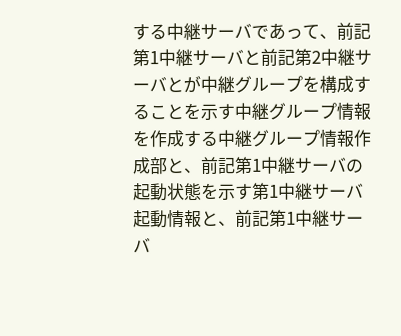する中継サーバであって、前記第1中継サーバと前記第2中継サーバとが中継グループを構成することを示す中継グループ情報を作成する中継グループ情報作成部と、前記第1中継サーバの起動状態を示す第1中継サーバ起動情報と、前記第1中継サーバ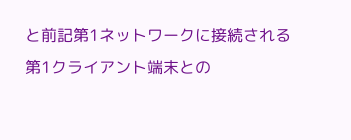と前記第1ネットワークに接続される第1クライアント端末との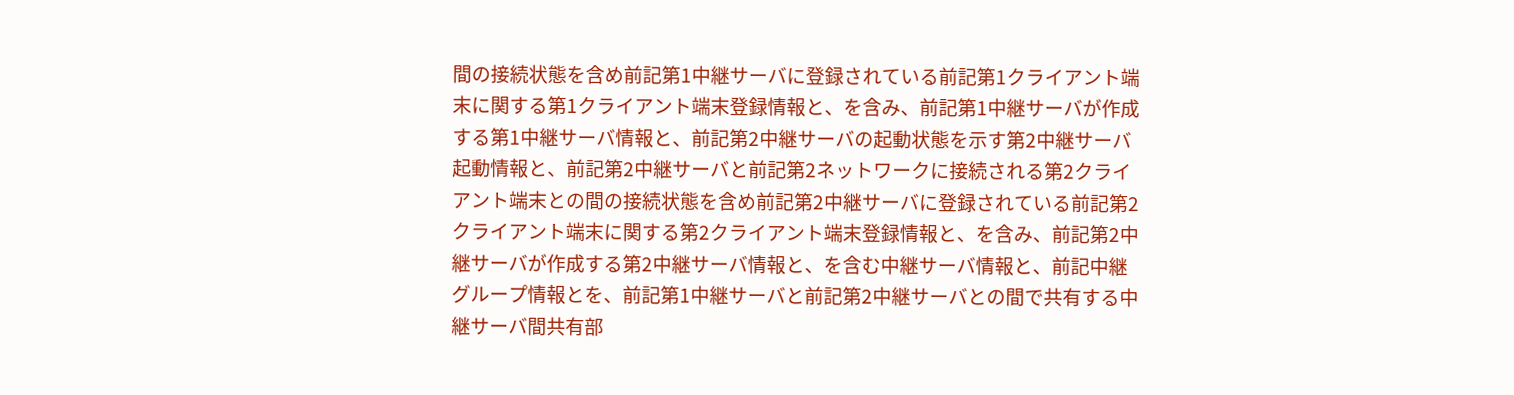間の接続状態を含め前記第1中継サーバに登録されている前記第1クライアント端末に関する第1クライアント端末登録情報と、を含み、前記第1中継サーバが作成する第1中継サーバ情報と、前記第2中継サーバの起動状態を示す第2中継サーバ起動情報と、前記第2中継サーバと前記第2ネットワークに接続される第2クライアント端末との間の接続状態を含め前記第2中継サーバに登録されている前記第2クライアント端末に関する第2クライアント端末登録情報と、を含み、前記第2中継サーバが作成する第2中継サーバ情報と、を含む中継サーバ情報と、前記中継グループ情報とを、前記第1中継サーバと前記第2中継サーバとの間で共有する中継サーバ間共有部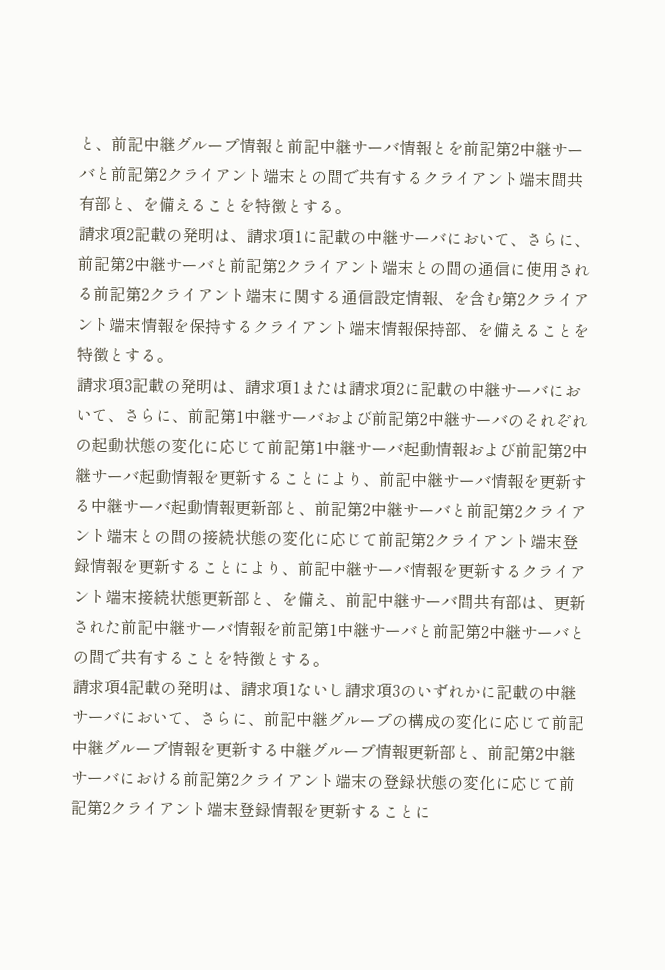と、前記中継グループ情報と前記中継サーバ情報とを前記第2中継サーバと前記第2クライアント端末との間で共有するクライアント端末間共有部と、を備えることを特徴とする。
請求項2記載の発明は、請求項1に記載の中継サーバにおいて、さらに、前記第2中継サーバと前記第2クライアント端末との間の通信に使用される前記第2クライアント端末に関する通信設定情報、を含む第2クライアント端末情報を保持するクライアント端末情報保持部、を備えることを特徴とする。
請求項3記載の発明は、請求項1または請求項2に記載の中継サーバにおいて、さらに、前記第1中継サーバおよび前記第2中継サーバのそれぞれの起動状態の変化に応じて前記第1中継サーバ起動情報および前記第2中継サーバ起動情報を更新することにより、前記中継サーバ情報を更新する中継サーバ起動情報更新部と、前記第2中継サーバと前記第2クライアント端末との間の接続状態の変化に応じて前記第2クライアント端末登録情報を更新することにより、前記中継サーバ情報を更新するクライアント端末接続状態更新部と、を備え、前記中継サーバ間共有部は、更新された前記中継サーバ情報を前記第1中継サーバと前記第2中継サーバとの間で共有することを特徴とする。
請求項4記載の発明は、請求項1ないし請求項3のいずれかに記載の中継サーバにおいて、さらに、前記中継グループの構成の変化に応じて前記中継グループ情報を更新する中継グループ情報更新部と、前記第2中継サーバにおける前記第2クライアント端末の登録状態の変化に応じて前記第2クライアント端末登録情報を更新することに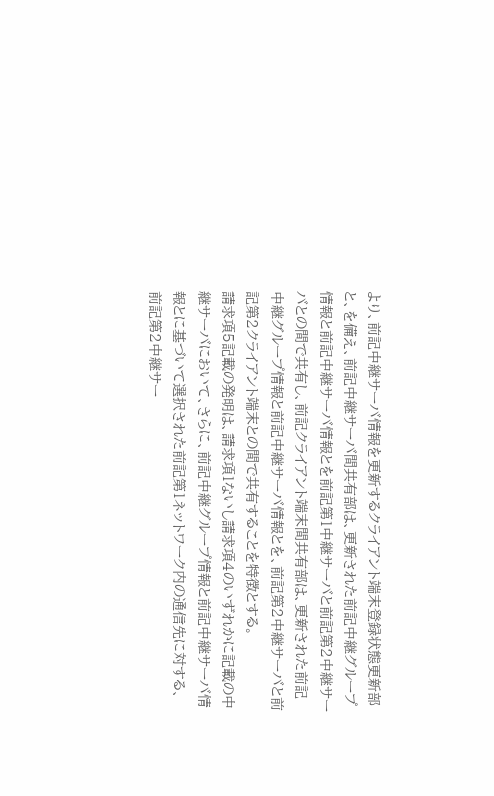より、前記中継サーバ情報を更新するクライアント端末登録状態更新部と、を備え、前記中継サーバ間共有部は、更新された前記中継グループ情報と前記中継サーバ情報とを前記第1中継サーバと前記第2中継サーバとの間で共有し、前記クライアント端末間共有部は、更新された前記中継グループ情報と前記中継サーバ情報とを、前記第2中継サーバと前記第2クライアント端末との間で共有することを特徴とする。
請求項5記載の発明は、請求項1ないし請求項4のいずれかに記載の中継サーバにおいて、さらに、前記中継グループ情報と前記中継サーバ情報とに基づいて選択された前記第1ネットワーク内の通信先に対する、前記第2中継サー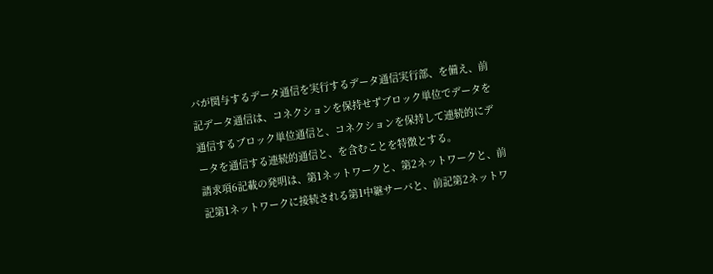バが関与するデータ通信を実行するデータ通信実行部、を備え、前記データ通信は、コネクションを保持せずブロック単位でデータを通信するブロック単位通信と、コネクションを保持して連続的にデータを通信する連続的通信と、を含むことを特徴とする。
請求項6記載の発明は、第1ネットワークと、第2ネットワークと、前記第1ネットワークに接続される第1中継サーバと、前記第2ネットワ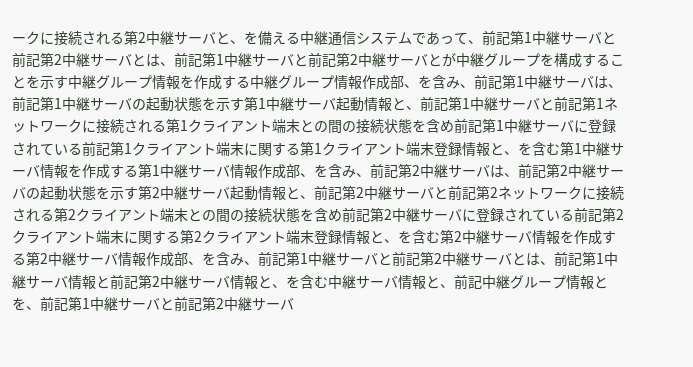ークに接続される第2中継サーバと、を備える中継通信システムであって、前記第1中継サーバと前記第2中継サーバとは、前記第1中継サーバと前記第2中継サーバとが中継グループを構成することを示す中継グループ情報を作成する中継グループ情報作成部、を含み、前記第1中継サーバは、前記第1中継サーバの起動状態を示す第1中継サーバ起動情報と、前記第1中継サーバと前記第1ネットワークに接続される第1クライアント端末との間の接続状態を含め前記第1中継サーバに登録されている前記第1クライアント端末に関する第1クライアント端末登録情報と、を含む第1中継サーバ情報を作成する第1中継サーバ情報作成部、を含み、前記第2中継サーバは、前記第2中継サーバの起動状態を示す第2中継サーバ起動情報と、前記第2中継サーバと前記第2ネットワークに接続される第2クライアント端末との間の接続状態を含め前記第2中継サーバに登録されている前記第2クライアント端末に関する第2クライアント端末登録情報と、を含む第2中継サーバ情報を作成する第2中継サーバ情報作成部、を含み、前記第1中継サーバと前記第2中継サーバとは、前記第1中継サーバ情報と前記第2中継サーバ情報と、を含む中継サーバ情報と、前記中継グループ情報とを、前記第1中継サーバと前記第2中継サーバ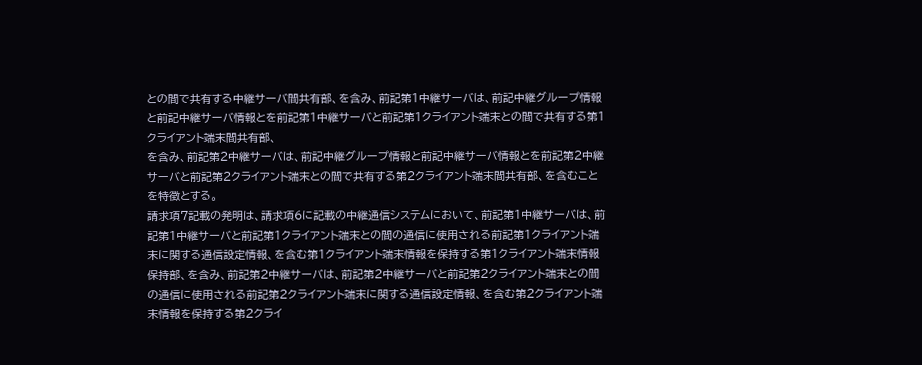との間で共有する中継サーバ間共有部、を含み、前記第1中継サーバは、前記中継グループ情報と前記中継サーバ情報とを前記第1中継サーバと前記第1クライアント端末との間で共有する第1クライアント端末間共有部、
を含み、前記第2中継サーバは、前記中継グループ情報と前記中継サーバ情報とを前記第2中継サーバと前記第2クライアント端末との間で共有する第2クライアント端末間共有部、を含むことを特徴とする。
請求項7記載の発明は、請求項6に記載の中継通信システムにおいて、前記第1中継サーバは、前記第1中継サーバと前記第1クライアント端末との間の通信に使用される前記第1クライアント端末に関する通信設定情報、を含む第1クライアント端末情報を保持する第1クライアント端末情報保持部、を含み、前記第2中継サーバは、前記第2中継サーバと前記第2クライアント端末との間の通信に使用される前記第2クライアント端末に関する通信設定情報、を含む第2クライアント端末情報を保持する第2クライ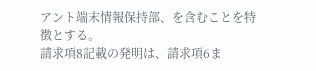アント端末情報保持部、を含むことを特徴とする。
請求項8記載の発明は、請求項6ま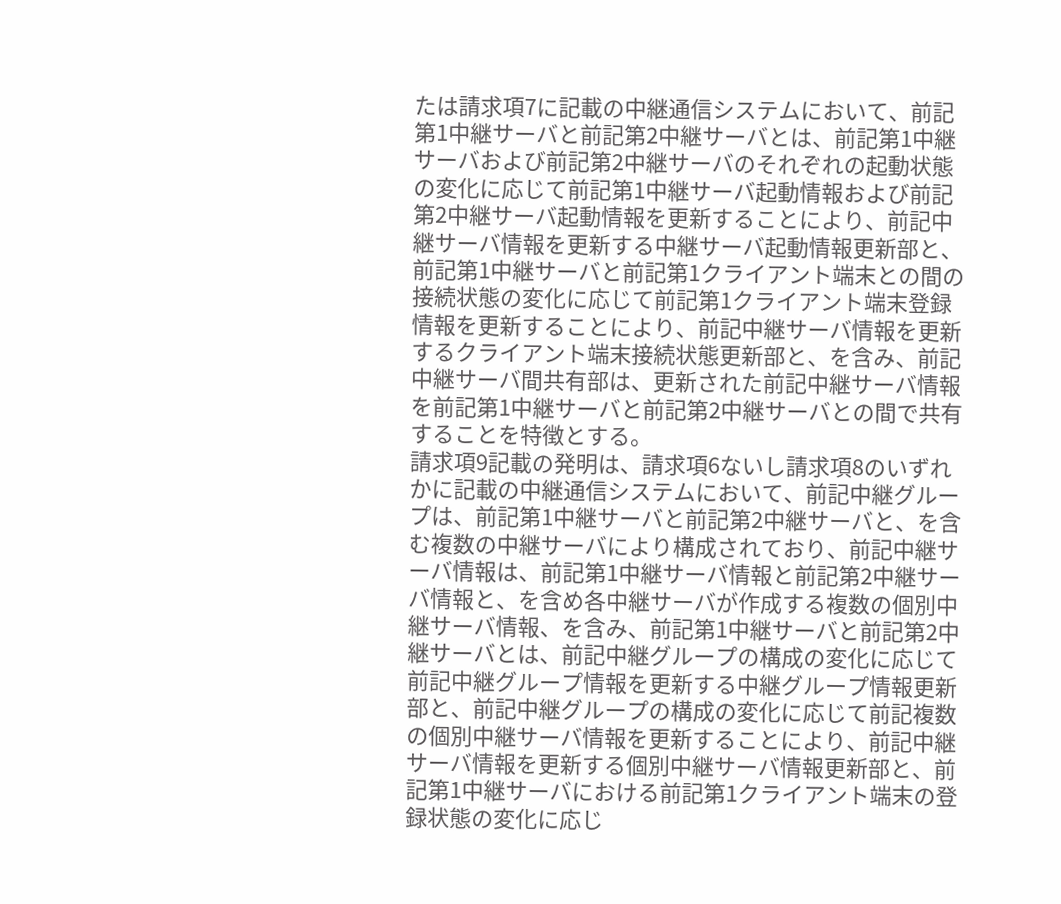たは請求項7に記載の中継通信システムにおいて、前記第1中継サーバと前記第2中継サーバとは、前記第1中継サーバおよび前記第2中継サーバのそれぞれの起動状態の変化に応じて前記第1中継サーバ起動情報および前記第2中継サーバ起動情報を更新することにより、前記中継サーバ情報を更新する中継サーバ起動情報更新部と、前記第1中継サーバと前記第1クライアント端末との間の接続状態の変化に応じて前記第1クライアント端末登録情報を更新することにより、前記中継サーバ情報を更新するクライアント端末接続状態更新部と、を含み、前記中継サーバ間共有部は、更新された前記中継サーバ情報を前記第1中継サーバと前記第2中継サーバとの間で共有することを特徴とする。
請求項9記載の発明は、請求項6ないし請求項8のいずれかに記載の中継通信システムにおいて、前記中継グループは、前記第1中継サーバと前記第2中継サーバと、を含む複数の中継サーバにより構成されており、前記中継サーバ情報は、前記第1中継サーバ情報と前記第2中継サーバ情報と、を含め各中継サーバが作成する複数の個別中継サーバ情報、を含み、前記第1中継サーバと前記第2中継サーバとは、前記中継グループの構成の変化に応じて前記中継グループ情報を更新する中継グループ情報更新部と、前記中継グループの構成の変化に応じて前記複数の個別中継サーバ情報を更新することにより、前記中継サーバ情報を更新する個別中継サーバ情報更新部と、前記第1中継サーバにおける前記第1クライアント端末の登録状態の変化に応じ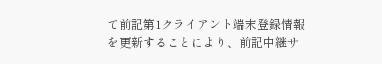て前記第1クライアント端末登録情報を更新することにより、前記中継サ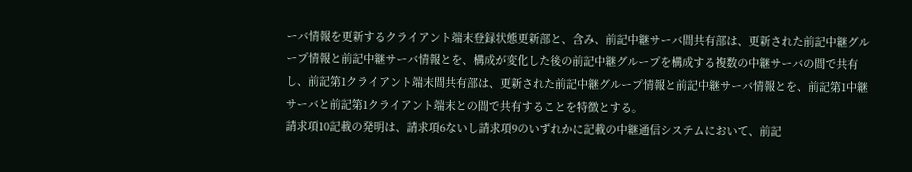ーバ情報を更新するクライアント端末登録状態更新部と、含み、前記中継サーバ間共有部は、更新された前記中継グループ情報と前記中継サーバ情報とを、構成が変化した後の前記中継グループを構成する複数の中継サーバの間で共有し、前記第1クライアント端末間共有部は、更新された前記中継グループ情報と前記中継サーバ情報とを、前記第1中継サーバと前記第1クライアント端末との間で共有することを特徴とする。
請求項10記載の発明は、請求項6ないし請求項9のいずれかに記載の中継通信システムにおいて、前記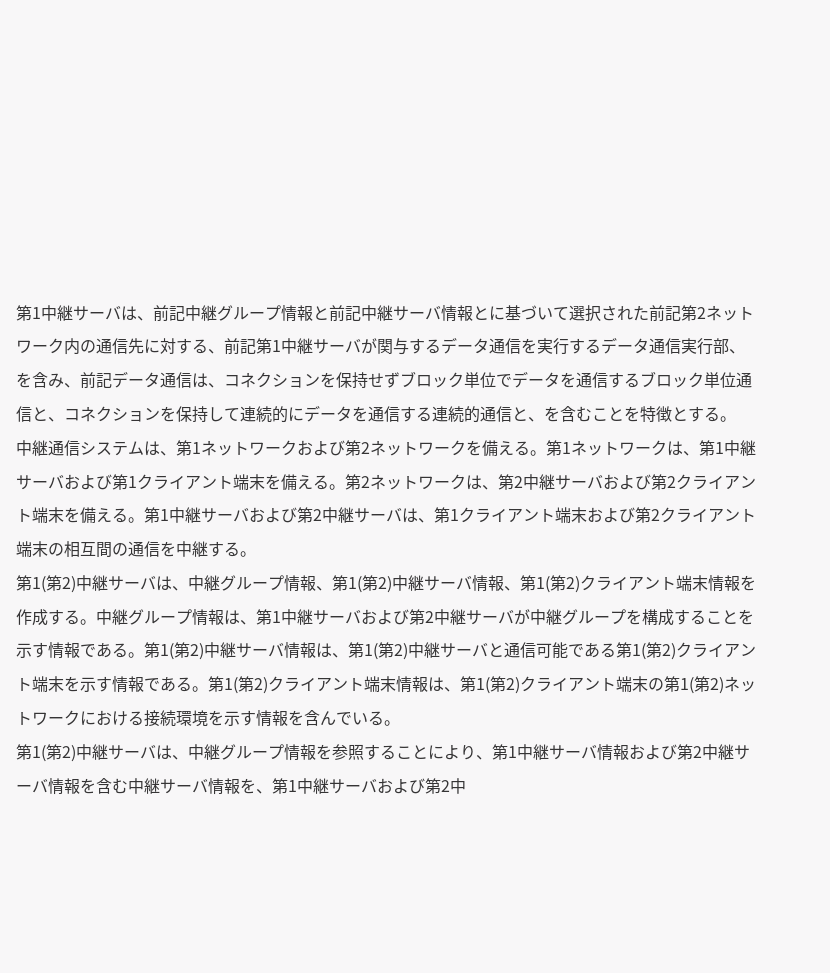第1中継サーバは、前記中継グループ情報と前記中継サーバ情報とに基づいて選択された前記第2ネットワーク内の通信先に対する、前記第1中継サーバが関与するデータ通信を実行するデータ通信実行部、を含み、前記データ通信は、コネクションを保持せずブロック単位でデータを通信するブロック単位通信と、コネクションを保持して連続的にデータを通信する連続的通信と、を含むことを特徴とする。
中継通信システムは、第1ネットワークおよび第2ネットワークを備える。第1ネットワークは、第1中継サーバおよび第1クライアント端末を備える。第2ネットワークは、第2中継サーバおよび第2クライアント端末を備える。第1中継サーバおよび第2中継サーバは、第1クライアント端末および第2クライアント端末の相互間の通信を中継する。
第1(第2)中継サーバは、中継グループ情報、第1(第2)中継サーバ情報、第1(第2)クライアント端末情報を作成する。中継グループ情報は、第1中継サーバおよび第2中継サーバが中継グループを構成することを示す情報である。第1(第2)中継サーバ情報は、第1(第2)中継サーバと通信可能である第1(第2)クライアント端末を示す情報である。第1(第2)クライアント端末情報は、第1(第2)クライアント端末の第1(第2)ネットワークにおける接続環境を示す情報を含んでいる。
第1(第2)中継サーバは、中継グループ情報を参照することにより、第1中継サーバ情報および第2中継サーバ情報を含む中継サーバ情報を、第1中継サーバおよび第2中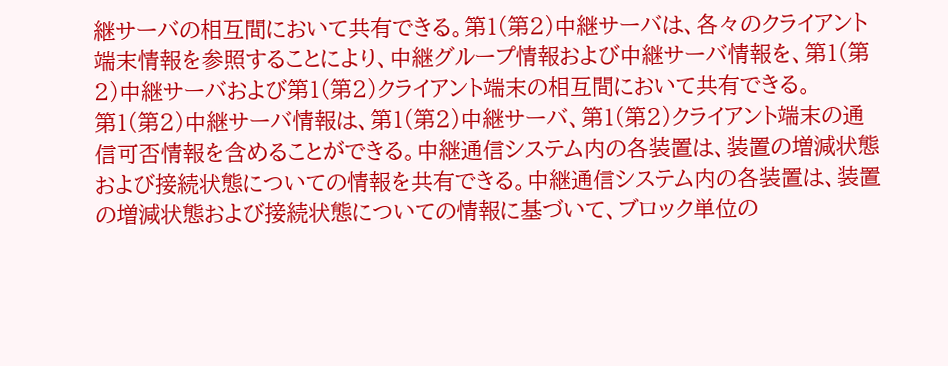継サーバの相互間において共有できる。第1(第2)中継サーバは、各々のクライアント端末情報を参照することにより、中継グループ情報および中継サーバ情報を、第1(第2)中継サーバおよび第1(第2)クライアント端末の相互間において共有できる。
第1(第2)中継サーバ情報は、第1(第2)中継サーバ、第1(第2)クライアント端末の通信可否情報を含めることができる。中継通信システム内の各装置は、装置の増減状態および接続状態についての情報を共有できる。中継通信システム内の各装置は、装置の増減状態および接続状態についての情報に基づいて、ブロック単位の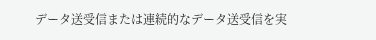データ送受信または連続的なデータ送受信を実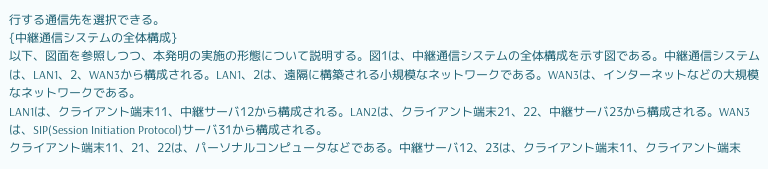行する通信先を選択できる。
{中継通信システムの全体構成}
以下、図面を参照しつつ、本発明の実施の形態について説明する。図1は、中継通信システムの全体構成を示す図である。中継通信システムは、LAN1、2、WAN3から構成される。LAN1、2は、遠隔に構築される小規模なネットワークである。WAN3は、インターネットなどの大規模なネットワークである。
LAN1は、クライアント端末11、中継サーバ12から構成される。LAN2は、クライアント端末21、22、中継サーバ23から構成される。WAN3は、SIP(Session Initiation Protocol)サーバ31から構成される。
クライアント端末11、21、22は、パーソナルコンピュータなどである。中継サーバ12、23は、クライアント端末11、クライアント端末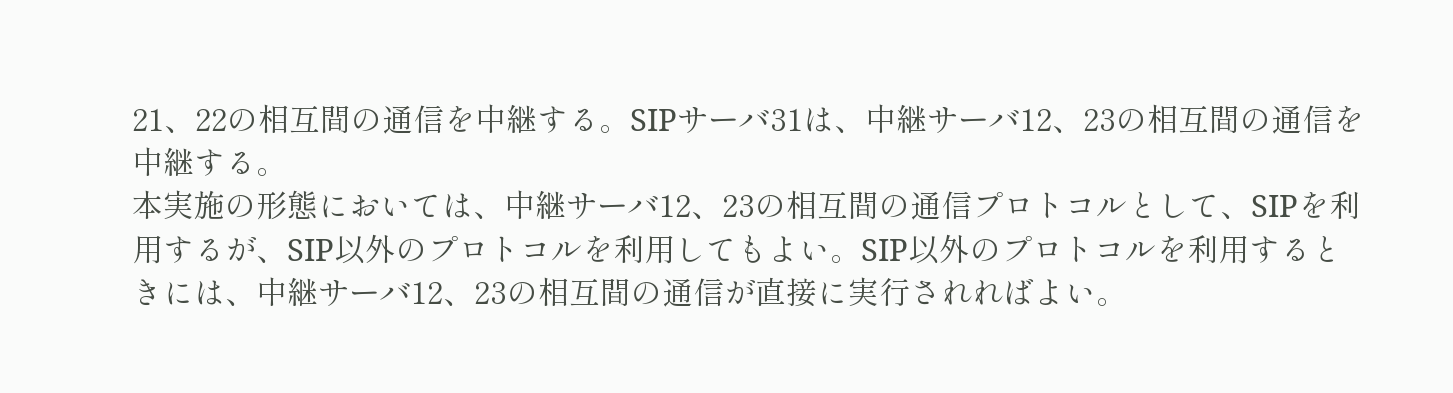21、22の相互間の通信を中継する。SIPサーバ31は、中継サーバ12、23の相互間の通信を中継する。
本実施の形態においては、中継サーバ12、23の相互間の通信プロトコルとして、SIPを利用するが、SIP以外のプロトコルを利用してもよい。SIP以外のプロトコルを利用するときには、中継サーバ12、23の相互間の通信が直接に実行されればよい。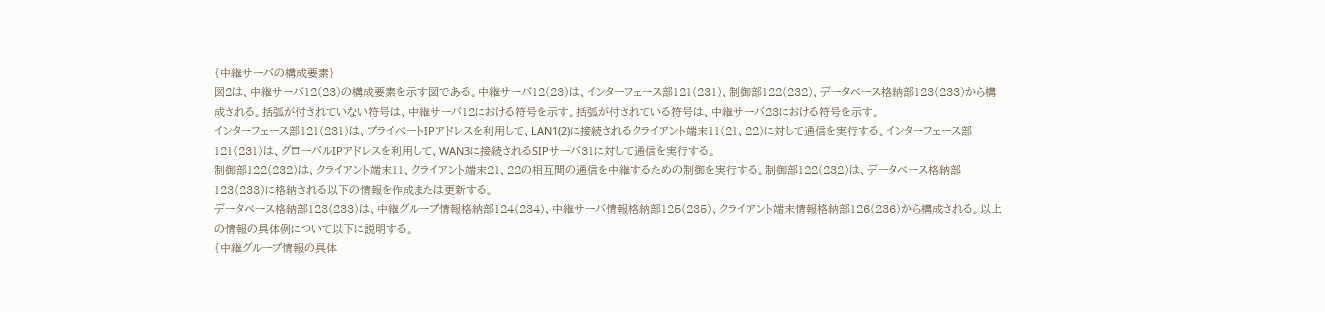{中継サーバの構成要素}
図2は、中継サーバ12(23)の構成要素を示す図である。中継サーバ12(23)は、インターフェース部121(231)、制御部122(232)、データベース格納部123(233)から構成される。括弧が付されていない符号は、中継サーバ12における符号を示す。括弧が付されている符号は、中継サーバ23における符号を示す。
インターフェース部121(231)は、プライベートIPアドレスを利用して、LAN1(2)に接続されるクライアント端末11(21、22)に対して通信を実行する。インターフェース部121(231)は、グローバルIPアドレスを利用して、WAN3に接続されるSIPサーバ31に対して通信を実行する。
制御部122(232)は、クライアント端末11、クライアント端末21、22の相互間の通信を中継するための制御を実行する。制御部122(232)は、データベース格納部123(233)に格納される以下の情報を作成または更新する。
データベース格納部123(233)は、中継グループ情報格納部124(234)、中継サーバ情報格納部125(235)、クライアント端末情報格納部126(236)から構成される。以上の情報の具体例について以下に説明する。
{中継グループ情報の具体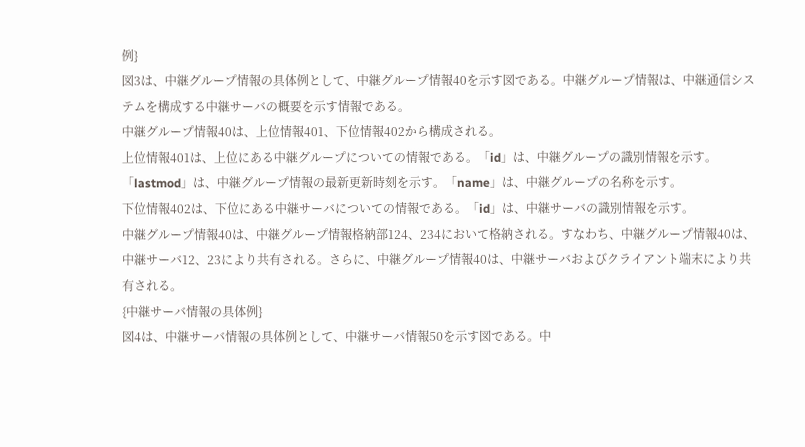例}
図3は、中継グループ情報の具体例として、中継グループ情報40を示す図である。中継グループ情報は、中継通信システムを構成する中継サーバの概要を示す情報である。
中継グループ情報40は、上位情報401、下位情報402から構成される。
上位情報401は、上位にある中継グループについての情報である。「id」は、中継グループの識別情報を示す。「lastmod」は、中継グループ情報の最新更新時刻を示す。「name」は、中継グループの名称を示す。
下位情報402は、下位にある中継サーバについての情報である。「id」は、中継サーバの識別情報を示す。
中継グループ情報40は、中継グループ情報格納部124、234において格納される。すなわち、中継グループ情報40は、中継サーバ12、23により共有される。さらに、中継グループ情報40は、中継サーバおよびクライアント端末により共有される。
{中継サーバ情報の具体例}
図4は、中継サーバ情報の具体例として、中継サーバ情報50を示す図である。中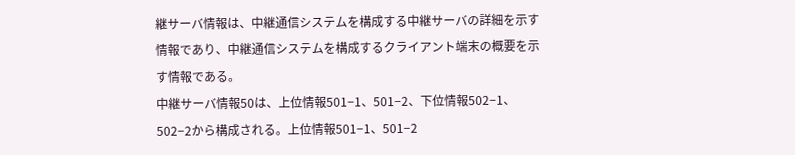継サーバ情報は、中継通信システムを構成する中継サーバの詳細を示す情報であり、中継通信システムを構成するクライアント端末の概要を示す情報である。
中継サーバ情報50は、上位情報501−1、501−2、下位情報502−1、502−2から構成される。上位情報501−1、501−2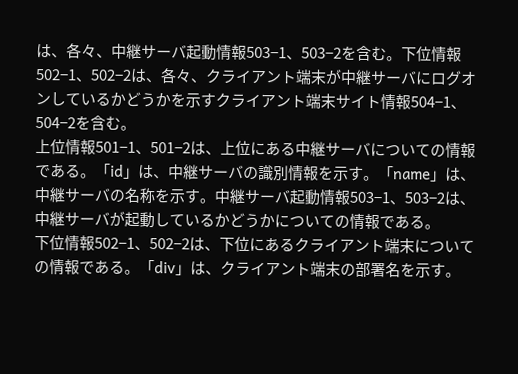は、各々、中継サーバ起動情報503−1、503−2を含む。下位情報502−1、502−2は、各々、クライアント端末が中継サーバにログオンしているかどうかを示すクライアント端末サイト情報504−1、504−2を含む。
上位情報501−1、501−2は、上位にある中継サーバについての情報である。「id」は、中継サーバの識別情報を示す。「name」は、中継サーバの名称を示す。中継サーバ起動情報503−1、503−2は、中継サーバが起動しているかどうかについての情報である。
下位情報502−1、502−2は、下位にあるクライアント端末についての情報である。「div」は、クライアント端末の部署名を示す。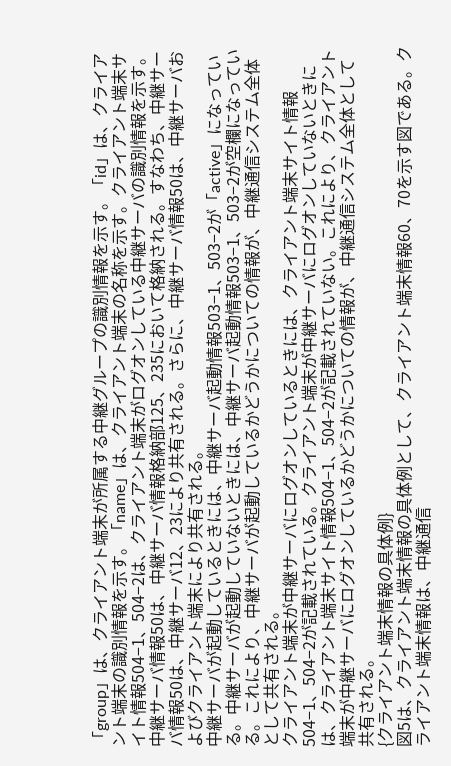「group」は、クライアント端末が所属する中継グループの識別情報を示す。「id」は、クライアント端末の識別情報を示す。「name」は、クライアント端末の名称を示す。クライアント端末サイト情報504−1、504−2は、クライアント端末がログオンしている中継サーバの識別情報を示す。
中継サーバ情報50は、中継サーバ情報格納部125、235において格納される。すなわち、中継サーバ情報50は、中継サーバ12、23により共有される。さらに、中継サーバ情報50は、中継サーバおよびクライアント端末により共有される。
中継サーバが起動しているときには、中継サーバ起動情報503−1、503−2が「active」になっている。中継サーバが起動していないときには、中継サーバ起動情報503−1、503−2が空欄になっている。これにより、中継サーバが起動しているかどうかについての情報が、中継通信システム全体として共有される。
クライアント端末が中継サーバにログオンしているときには、クライアント端末サイト情報504−1、504−2が記載されている。クライアント端末が中継サーバにログオンしていないときには、クライアント端末サイト情報504−1、504−2が記載されていない。これにより、クライアント端末が中継サーバにログオンしているかどうかについての情報が、中継通信システム全体として共有される。
{クライアント端末情報の具体例}
図5は、クライアント端末情報の具体例として、クライアント端末情報60、70を示す図である。クライアント端末情報は、中継通信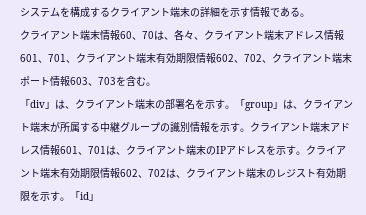システムを構成するクライアント端末の詳細を示す情報である。
クライアント端末情報60、70は、各々、クライアント端末アドレス情報601、701、クライアント端末有効期限情報602、702、クライアント端末ポート情報603、703を含む。
「div」は、クライアント端末の部署名を示す。「group」は、クライアント端末が所属する中継グループの識別情報を示す。クライアント端末アドレス情報601、701は、クライアント端末のIPアドレスを示す。クライアント端末有効期限情報602、702は、クライアント端末のレジスト有効期限を示す。「id」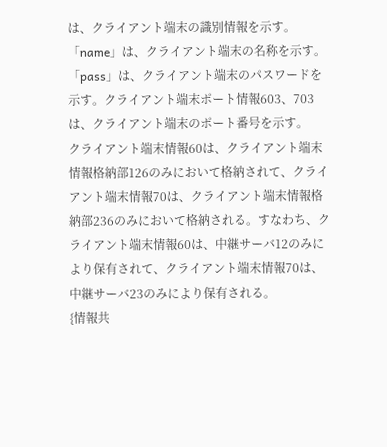は、クライアント端末の識別情報を示す。「name」は、クライアント端末の名称を示す。「pass」は、クライアント端末のパスワードを示す。クライアント端末ポート情報603、703は、クライアント端末のポート番号を示す。
クライアント端末情報60は、クライアント端末情報格納部126のみにおいて格納されて、クライアント端末情報70は、クライアント端末情報格納部236のみにおいて格納される。すなわち、クライアント端末情報60は、中継サーバ12のみにより保有されて、クライアント端末情報70は、中継サーバ23のみにより保有される。
{情報共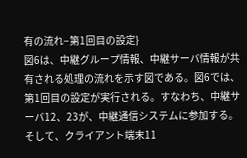有の流れ−第1回目の設定}
図6は、中継グループ情報、中継サーバ情報が共有される処理の流れを示す図である。図6では、第1回目の設定が実行される。すなわち、中継サーバ12、23が、中継通信システムに参加する。そして、クライアント端末11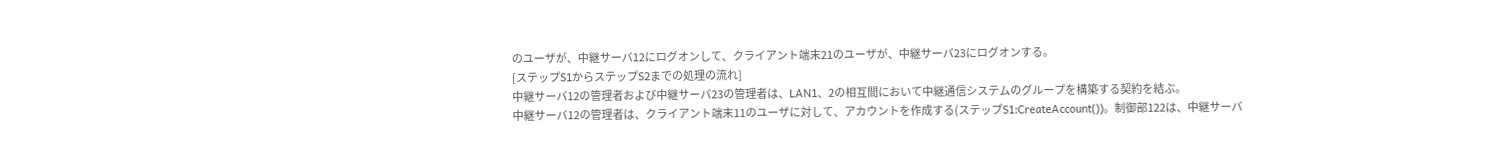のユーザが、中継サーバ12にログオンして、クライアント端末21のユーザが、中継サーバ23にログオンする。
[ステップS1からステップS2までの処理の流れ]
中継サーバ12の管理者および中継サーバ23の管理者は、LAN1、2の相互間において中継通信システムのグループを構築する契約を結ぶ。
中継サーバ12の管理者は、クライアント端末11のユーザに対して、アカウントを作成する(ステップS1:CreateAccount())。制御部122は、中継サーバ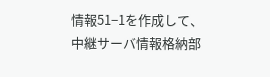情報51−1を作成して、中継サーバ情報格納部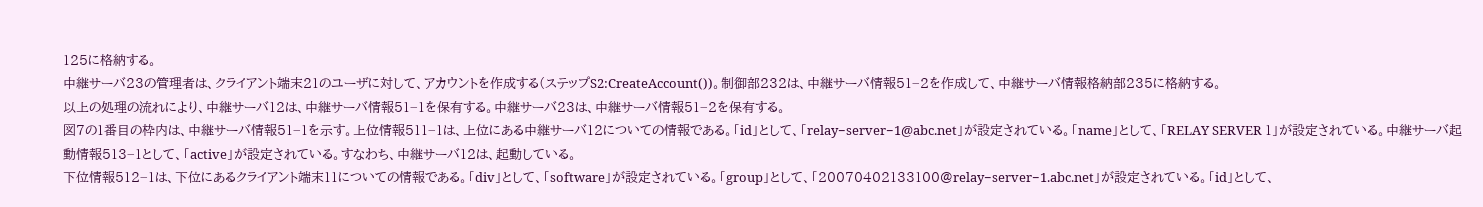125に格納する。
中継サーバ23の管理者は、クライアント端末21のユーザに対して、アカウントを作成する(ステップS2:CreateAccount())。制御部232は、中継サーバ情報51−2を作成して、中継サーバ情報格納部235に格納する。
以上の処理の流れにより、中継サーバ12は、中継サーバ情報51−1を保有する。中継サーバ23は、中継サーバ情報51−2を保有する。
図7の1番目の枠内は、中継サーバ情報51−1を示す。上位情報511−1は、上位にある中継サーバ12についての情報である。「id」として、「relay−server−1@abc.net」が設定されている。「name」として、「RELAY SERVER 1」が設定されている。中継サーバ起動情報513−1として、「active」が設定されている。すなわち、中継サーバ12は、起動している。
下位情報512−1は、下位にあるクライアント端末11についての情報である。「div」として、「software」が設定されている。「group」として、「20070402133100@relay−server−1.abc.net」が設定されている。「id」として、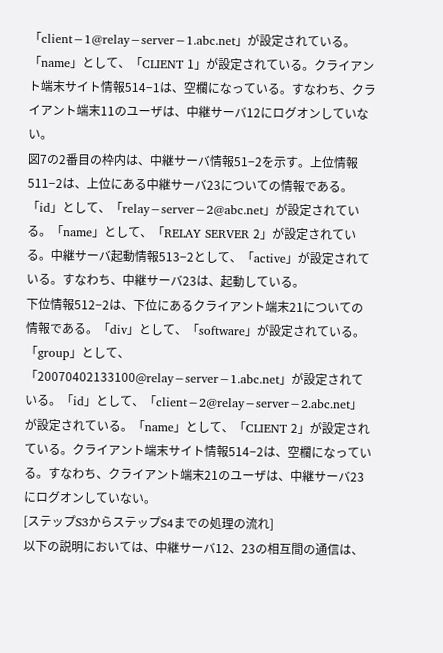「client−1@relay−server−1.abc.net」が設定されている。「name」として、「CLIENT 1」が設定されている。クライアント端末サイト情報514−1は、空欄になっている。すなわち、クライアント端末11のユーザは、中継サーバ12にログオンしていない。
図7の2番目の枠内は、中継サーバ情報51−2を示す。上位情報511−2は、上位にある中継サーバ23についての情報である。「id」として、「relay−server−2@abc.net」が設定されている。「name」として、「RELAY SERVER 2」が設定されている。中継サーバ起動情報513−2として、「active」が設定されている。すなわち、中継サーバ23は、起動している。
下位情報512−2は、下位にあるクライアント端末21についての情報である。「div」として、「software」が設定されている。「group」として、「20070402133100@relay−server−1.abc.net」が設定されている。「id」として、「client−2@relay−server−2.abc.net」が設定されている。「name」として、「CLIENT 2」が設定されている。クライアント端末サイト情報514−2は、空欄になっている。すなわち、クライアント端末21のユーザは、中継サーバ23にログオンしていない。
[ステップS3からステップS4までの処理の流れ]
以下の説明においては、中継サーバ12、23の相互間の通信は、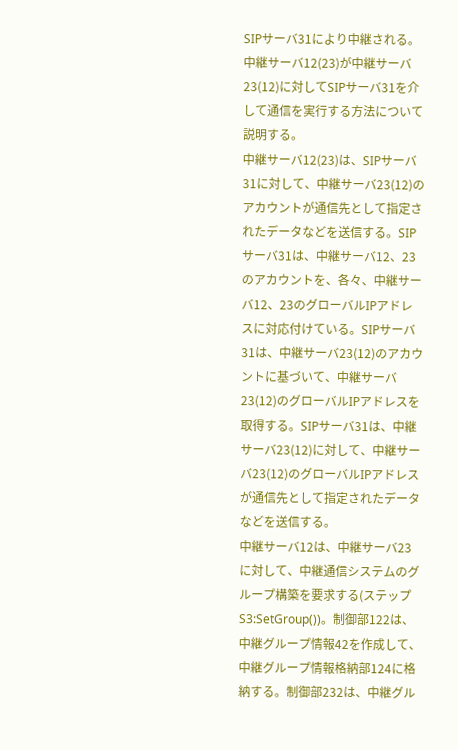SIPサーバ31により中継される。中継サーバ12(23)が中継サーバ23(12)に対してSIPサーバ31を介して通信を実行する方法について説明する。
中継サーバ12(23)は、SIPサーバ31に対して、中継サーバ23(12)のアカウントが通信先として指定されたデータなどを送信する。SIPサーバ31は、中継サーバ12、23のアカウントを、各々、中継サーバ12、23のグローバルIPアドレスに対応付けている。SIPサーバ31は、中継サーバ23(12)のアカウントに基づいて、中継サーバ23(12)のグローバルIPアドレスを取得する。SIPサーバ31は、中継サーバ23(12)に対して、中継サーバ23(12)のグローバルIPアドレスが通信先として指定されたデータなどを送信する。
中継サーバ12は、中継サーバ23に対して、中継通信システムのグループ構築を要求する(ステップS3:SetGroup())。制御部122は、中継グループ情報42を作成して、中継グループ情報格納部124に格納する。制御部232は、中継グル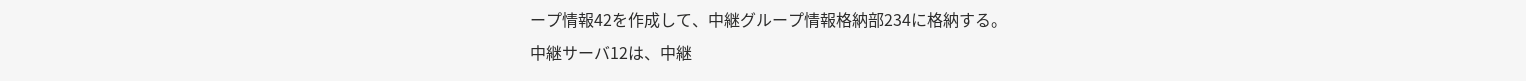ープ情報42を作成して、中継グループ情報格納部234に格納する。
中継サーバ12は、中継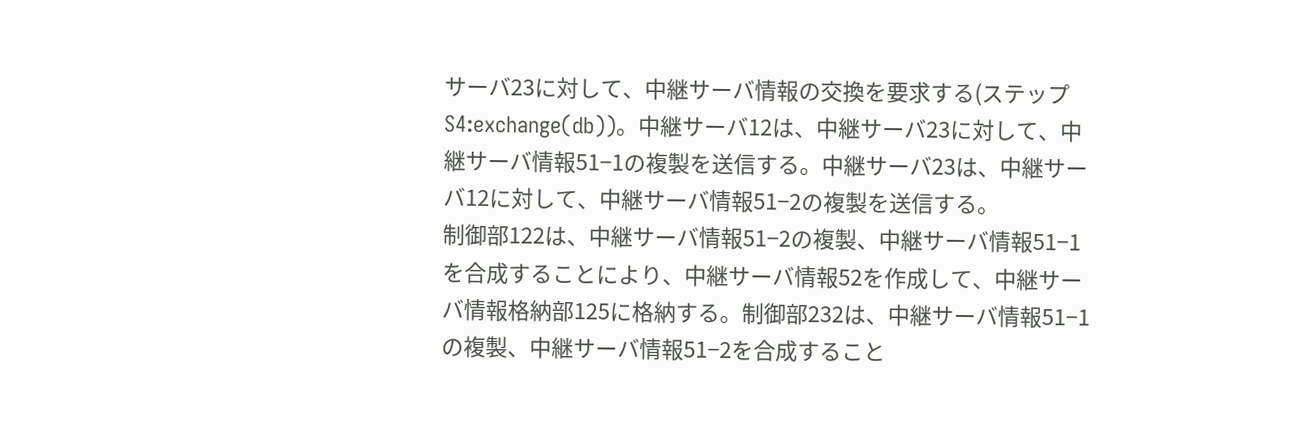サーバ23に対して、中継サーバ情報の交換を要求する(ステップS4:exchange(db))。中継サーバ12は、中継サーバ23に対して、中継サーバ情報51−1の複製を送信する。中継サーバ23は、中継サーバ12に対して、中継サーバ情報51−2の複製を送信する。
制御部122は、中継サーバ情報51−2の複製、中継サーバ情報51−1を合成することにより、中継サーバ情報52を作成して、中継サーバ情報格納部125に格納する。制御部232は、中継サーバ情報51−1の複製、中継サーバ情報51−2を合成すること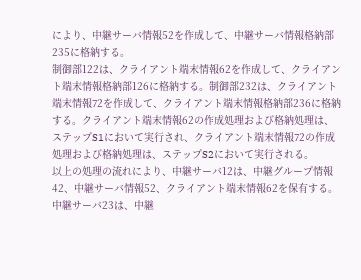により、中継サーバ情報52を作成して、中継サーバ情報格納部235に格納する。
制御部122は、クライアント端末情報62を作成して、クライアント端末情報格納部126に格納する。制御部232は、クライアント端末情報72を作成して、クライアント端末情報格納部236に格納する。クライアント端末情報62の作成処理および格納処理は、ステップS1において実行され、クライアント端末情報72の作成処理および格納処理は、ステップS2において実行される。
以上の処理の流れにより、中継サーバ12は、中継グループ情報42、中継サーバ情報52、クライアント端末情報62を保有する。中継サーバ23は、中継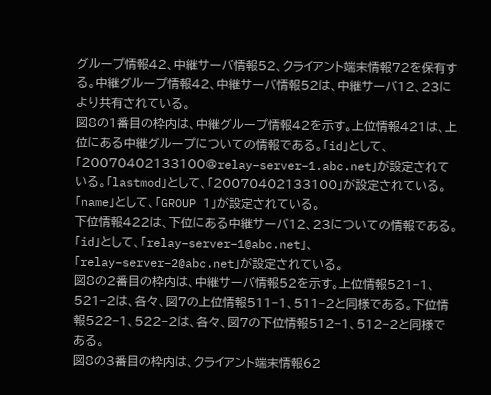グループ情報42、中継サーバ情報52、クライアント端末情報72を保有する。中継グループ情報42、中継サーバ情報52は、中継サーバ12、23により共有されている。
図8の1番目の枠内は、中継グループ情報42を示す。上位情報421は、上位にある中継グループについての情報である。「id」として、「20070402133100@relay−server−1.abc.net」が設定されている。「lastmod」として、「20070402133100」が設定されている。「name」として、「GROUP 1」が設定されている。
下位情報422は、下位にある中継サーバ12、23についての情報である。「id」として、「relay−server−1@abc.net」、「relay−server−2@abc.net」が設定されている。
図8の2番目の枠内は、中継サーバ情報52を示す。上位情報521−1、521−2は、各々、図7の上位情報511−1、511−2と同様である。下位情報522−1、522−2は、各々、図7の下位情報512−1、512−2と同様である。
図8の3番目の枠内は、クライアント端末情報62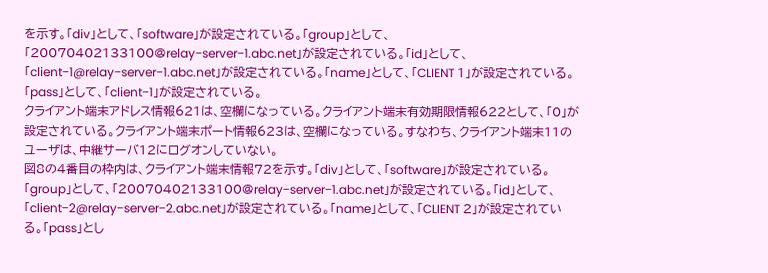を示す。「div」として、「software」が設定されている。「group」として、「20070402133100@relay−server−1.abc.net」が設定されている。「id」として、「client−1@relay−server−1.abc.net」が設定されている。「name」として、「CLIENT 1」が設定されている。「pass」として、「client−1」が設定されている。
クライアント端末アドレス情報621は、空欄になっている。クライアント端末有効期限情報622として、「0」が設定されている。クライアント端末ポート情報623は、空欄になっている。すなわち、クライアント端末11のユーザは、中継サーバ12にログオンしていない。
図8の4番目の枠内は、クライアント端末情報72を示す。「div」として、「software」が設定されている。「group」として、「20070402133100@relay−server−1.abc.net」が設定されている。「id」として、「client−2@relay−server−2.abc.net」が設定されている。「name」として、「CLIENT 2」が設定されている。「pass」とし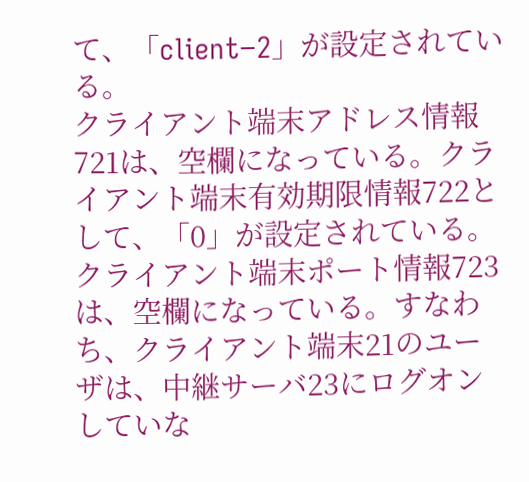て、「client−2」が設定されている。
クライアント端末アドレス情報721は、空欄になっている。クライアント端末有効期限情報722として、「0」が設定されている。クライアント端末ポート情報723は、空欄になっている。すなわち、クライアント端末21のユーザは、中継サーバ23にログオンしていな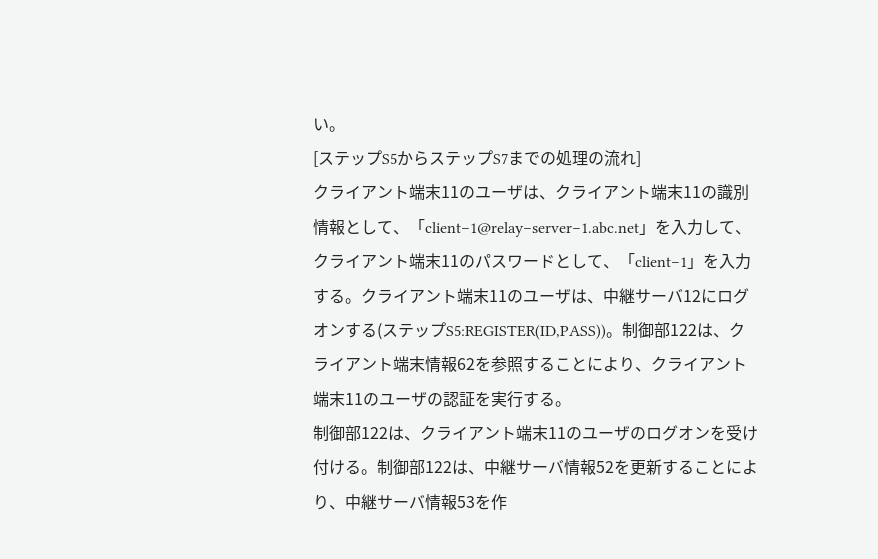い。
[ステップS5からステップS7までの処理の流れ]
クライアント端末11のユーザは、クライアント端末11の識別情報として、「client−1@relay−server−1.abc.net」を入力して、クライアント端末11のパスワードとして、「client−1」を入力する。クライアント端末11のユーザは、中継サーバ12にログオンする(ステップS5:REGISTER(ID,PASS))。制御部122は、クライアント端末情報62を参照することにより、クライアント端末11のユーザの認証を実行する。
制御部122は、クライアント端末11のユーザのログオンを受け付ける。制御部122は、中継サーバ情報52を更新することにより、中継サーバ情報53を作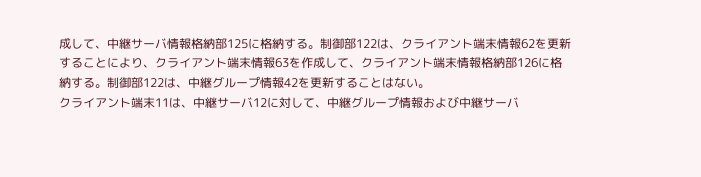成して、中継サーバ情報格納部125に格納する。制御部122は、クライアント端末情報62を更新することにより、クライアント端末情報63を作成して、クライアント端末情報格納部126に格納する。制御部122は、中継グループ情報42を更新することはない。
クライアント端末11は、中継サーバ12に対して、中継グループ情報および中継サーバ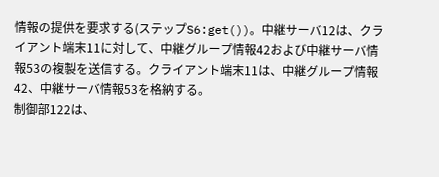情報の提供を要求する(ステップS6:get())。中継サーバ12は、クライアント端末11に対して、中継グループ情報42および中継サーバ情報53の複製を送信する。クライアント端末11は、中継グループ情報42、中継サーバ情報53を格納する。
制御部122は、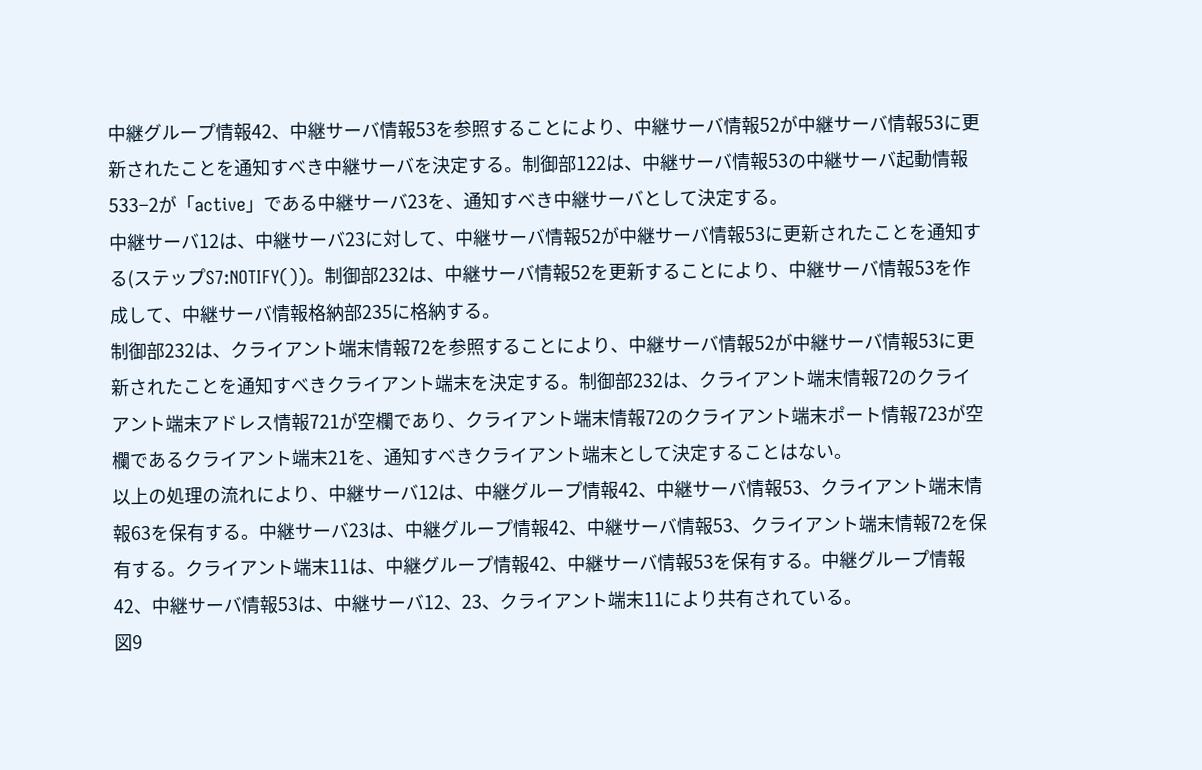中継グループ情報42、中継サーバ情報53を参照することにより、中継サーバ情報52が中継サーバ情報53に更新されたことを通知すべき中継サーバを決定する。制御部122は、中継サーバ情報53の中継サーバ起動情報533−2が「active」である中継サーバ23を、通知すべき中継サーバとして決定する。
中継サーバ12は、中継サーバ23に対して、中継サーバ情報52が中継サーバ情報53に更新されたことを通知する(ステップS7:NOTIFY())。制御部232は、中継サーバ情報52を更新することにより、中継サーバ情報53を作成して、中継サーバ情報格納部235に格納する。
制御部232は、クライアント端末情報72を参照することにより、中継サーバ情報52が中継サーバ情報53に更新されたことを通知すべきクライアント端末を決定する。制御部232は、クライアント端末情報72のクライアント端末アドレス情報721が空欄であり、クライアント端末情報72のクライアント端末ポート情報723が空欄であるクライアント端末21を、通知すべきクライアント端末として決定することはない。
以上の処理の流れにより、中継サーバ12は、中継グループ情報42、中継サーバ情報53、クライアント端末情報63を保有する。中継サーバ23は、中継グループ情報42、中継サーバ情報53、クライアント端末情報72を保有する。クライアント端末11は、中継グループ情報42、中継サーバ情報53を保有する。中継グループ情報42、中継サーバ情報53は、中継サーバ12、23、クライアント端末11により共有されている。
図9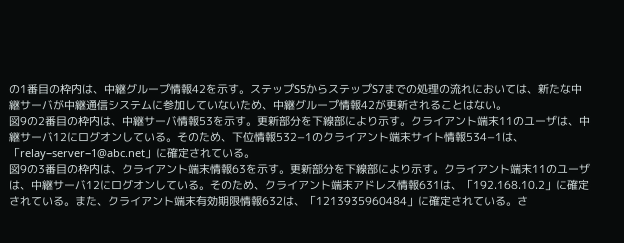の1番目の枠内は、中継グループ情報42を示す。ステップS5からステップS7までの処理の流れにおいては、新たな中継サーバが中継通信システムに参加していないため、中継グループ情報42が更新されることはない。
図9の2番目の枠内は、中継サーバ情報53を示す。更新部分を下線部により示す。クライアント端末11のユーザは、中継サーバ12にログオンしている。そのため、下位情報532−1のクライアント端末サイト情報534−1は、「relay−server−1@abc.net」に確定されている。
図9の3番目の枠内は、クライアント端末情報63を示す。更新部分を下線部により示す。クライアント端末11のユーザは、中継サーバ12にログオンしている。そのため、クライアント端末アドレス情報631は、「192.168.10.2」に確定されている。また、クライアント端末有効期限情報632は、「1213935960484」に確定されている。さ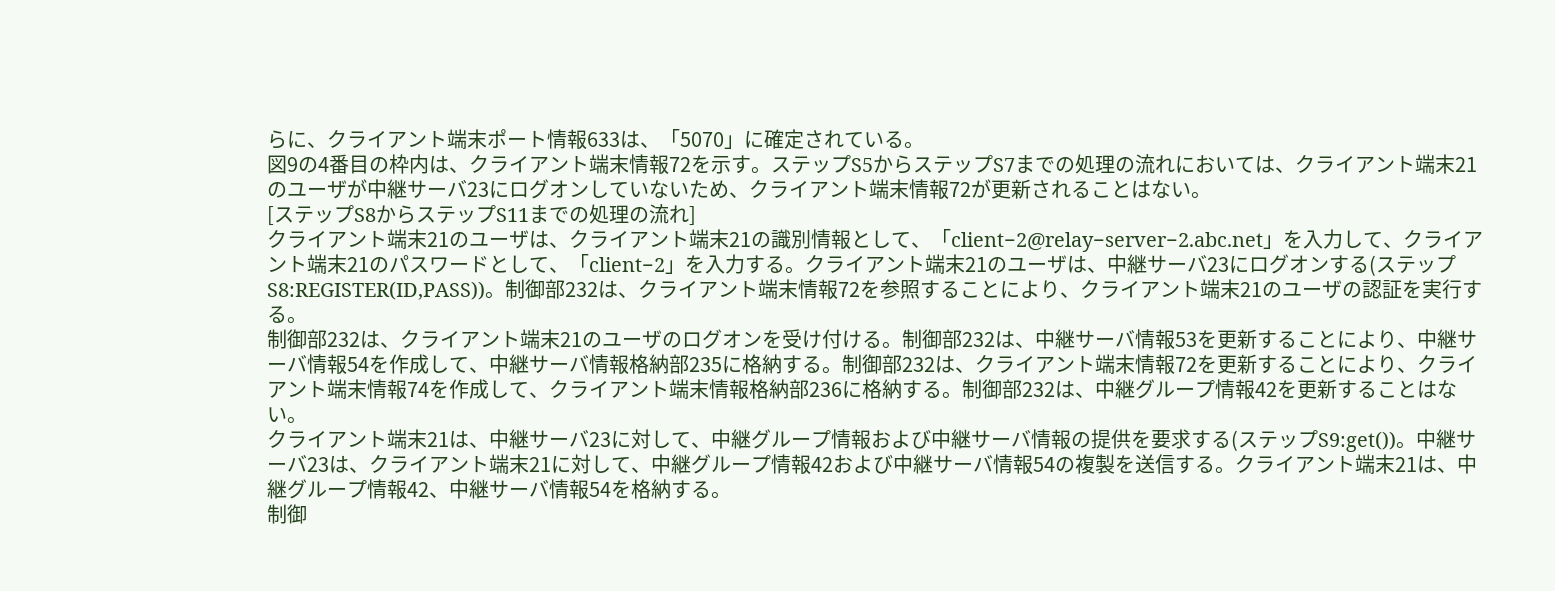らに、クライアント端末ポート情報633は、「5070」に確定されている。
図9の4番目の枠内は、クライアント端末情報72を示す。ステップS5からステップS7までの処理の流れにおいては、クライアント端末21のユーザが中継サーバ23にログオンしていないため、クライアント端末情報72が更新されることはない。
[ステップS8からステップS11までの処理の流れ]
クライアント端末21のユーザは、クライアント端末21の識別情報として、「client−2@relay−server−2.abc.net」を入力して、クライアント端末21のパスワードとして、「client−2」を入力する。クライアント端末21のユーザは、中継サーバ23にログオンする(ステップS8:REGISTER(ID,PASS))。制御部232は、クライアント端末情報72を参照することにより、クライアント端末21のユーザの認証を実行する。
制御部232は、クライアント端末21のユーザのログオンを受け付ける。制御部232は、中継サーバ情報53を更新することにより、中継サーバ情報54を作成して、中継サーバ情報格納部235に格納する。制御部232は、クライアント端末情報72を更新することにより、クライアント端末情報74を作成して、クライアント端末情報格納部236に格納する。制御部232は、中継グループ情報42を更新することはない。
クライアント端末21は、中継サーバ23に対して、中継グループ情報および中継サーバ情報の提供を要求する(ステップS9:get())。中継サーバ23は、クライアント端末21に対して、中継グループ情報42および中継サーバ情報54の複製を送信する。クライアント端末21は、中継グループ情報42、中継サーバ情報54を格納する。
制御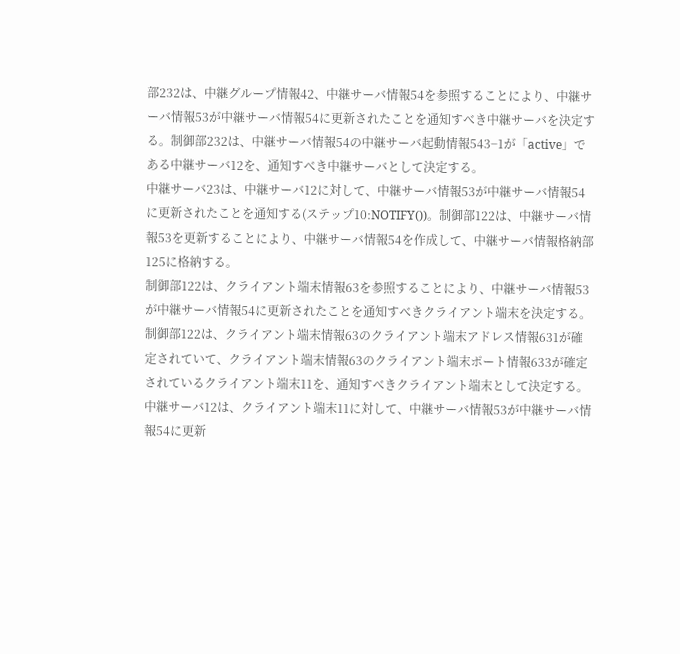部232は、中継グループ情報42、中継サーバ情報54を参照することにより、中継サーバ情報53が中継サーバ情報54に更新されたことを通知すべき中継サーバを決定する。制御部232は、中継サーバ情報54の中継サーバ起動情報543−1が「active」である中継サーバ12を、通知すべき中継サーバとして決定する。
中継サーバ23は、中継サーバ12に対して、中継サーバ情報53が中継サーバ情報54に更新されたことを通知する(ステップ10:NOTIFY())。制御部122は、中継サーバ情報53を更新することにより、中継サーバ情報54を作成して、中継サーバ情報格納部125に格納する。
制御部122は、クライアント端末情報63を参照することにより、中継サーバ情報53が中継サーバ情報54に更新されたことを通知すべきクライアント端末を決定する。制御部122は、クライアント端末情報63のクライアント端末アドレス情報631が確定されていて、クライアント端末情報63のクライアント端末ポート情報633が確定されているクライアント端末11を、通知すべきクライアント端末として決定する。
中継サーバ12は、クライアント端末11に対して、中継サーバ情報53が中継サーバ情報54に更新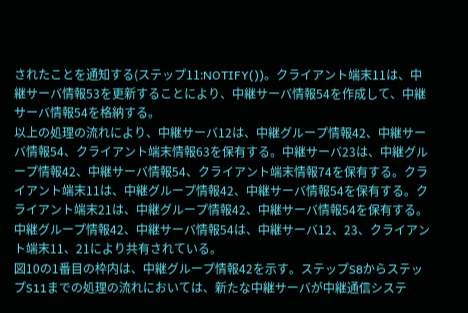されたことを通知する(ステップ11:NOTIFY())。クライアント端末11は、中継サーバ情報53を更新することにより、中継サーバ情報54を作成して、中継サーバ情報54を格納する。
以上の処理の流れにより、中継サーバ12は、中継グループ情報42、中継サーバ情報54、クライアント端末情報63を保有する。中継サーバ23は、中継グループ情報42、中継サーバ情報54、クライアント端末情報74を保有する。クライアント端末11は、中継グループ情報42、中継サーバ情報54を保有する。クライアント端末21は、中継グループ情報42、中継サーバ情報54を保有する。中継グループ情報42、中継サーバ情報54は、中継サーバ12、23、クライアント端末11、21により共有されている。
図10の1番目の枠内は、中継グループ情報42を示す。ステップS8からステップS11までの処理の流れにおいては、新たな中継サーバが中継通信システ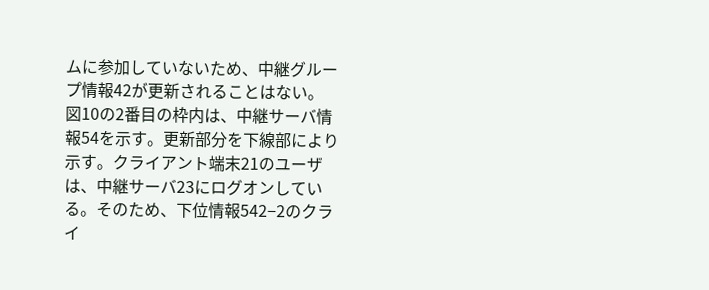ムに参加していないため、中継グループ情報42が更新されることはない。
図10の2番目の枠内は、中継サーバ情報54を示す。更新部分を下線部により示す。クライアント端末21のユーザは、中継サーバ23にログオンしている。そのため、下位情報542−2のクライ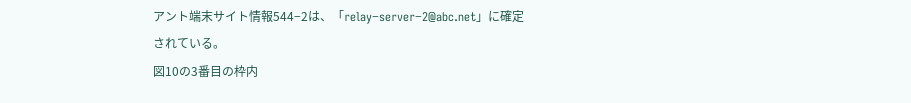アント端末サイト情報544−2は、「relay−server−2@abc.net」に確定されている。
図10の3番目の枠内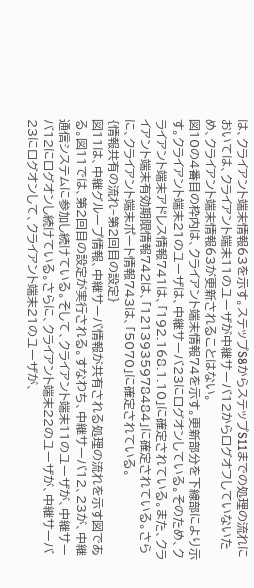は、クライアント端末情報63を示す。ステップS8からステップS11までの処理の流れにおいては、クライアント端末11のユーザが中継サーバ12からログオフしていないため、クライアント端末情報63が更新されることはない。
図10の4番目の枠内は、クライアント端末情報74を示す。更新部分を下線部により示す。クライアント端末21のユーザは、中継サーバ23にログオンしている。そのため、クライアント端末アドレス情報741は、「192.168.1.10」に確定されている。また、クライアント端末有効期限情報742は、「1213935978484」に確定されている。さらに、クライアント端末ポート情報743は、「5070」に確定されている。
{情報共有の流れ−第2回目の設定}
図11は、中継グループ情報、中継サーバ情報が共有される処理の流れを示す図である。図11では、第2回目の設定が実行される。すなわち、中継サーバ12、23が、中継通信システムに参加し続けている。そして、クライアント端末11のユーザが、中継サーバ12にログオンし続けている。さらに、クライアント端末22のユーザが、中継サーバ23にログオンして、クライアント端末21のユーザが、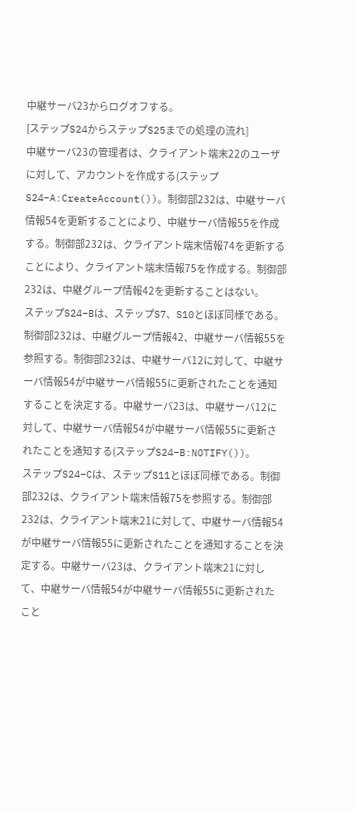中継サーバ23からログオフする。
[ステップS24からステップS25までの処理の流れ]
中継サーバ23の管理者は、クライアント端末22のユーザに対して、アカウントを作成する(ステップS24−A:CreateAccount())。制御部232は、中継サーバ情報54を更新することにより、中継サーバ情報55を作成する。制御部232は、クライアント端末情報74を更新することにより、クライアント端末情報75を作成する。制御部232は、中継グループ情報42を更新することはない。
ステップS24−Bは、ステップS7、S10とほぼ同様である。制御部232は、中継グループ情報42、中継サーバ情報55を参照する。制御部232は、中継サーバ12に対して、中継サーバ情報54が中継サーバ情報55に更新されたことを通知することを決定する。中継サーバ23は、中継サーバ12に対して、中継サーバ情報54が中継サーバ情報55に更新されたことを通知する(ステップS24−B:NOTIFY())。
ステップS24−Cは、ステップS11とほぼ同様である。制御部232は、クライアント端末情報75を参照する。制御部232は、クライアント端末21に対して、中継サーバ情報54が中継サーバ情報55に更新されたことを通知することを決定する。中継サーバ23は、クライアント端末21に対して、中継サーバ情報54が中継サーバ情報55に更新されたこと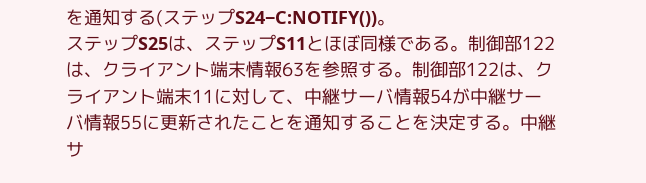を通知する(ステップS24−C:NOTIFY())。
ステップS25は、ステップS11とほぼ同様である。制御部122は、クライアント端末情報63を参照する。制御部122は、クライアント端末11に対して、中継サーバ情報54が中継サーバ情報55に更新されたことを通知することを決定する。中継サ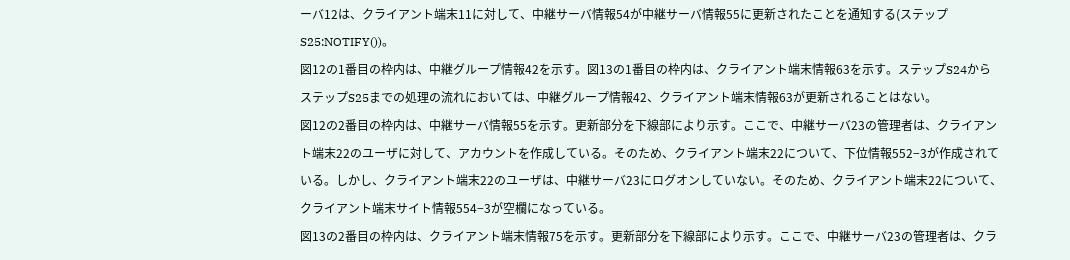ーバ12は、クライアント端末11に対して、中継サーバ情報54が中継サーバ情報55に更新されたことを通知する(ステップS25:NOTIFY())。
図12の1番目の枠内は、中継グループ情報42を示す。図13の1番目の枠内は、クライアント端末情報63を示す。ステップS24からステップS25までの処理の流れにおいては、中継グループ情報42、クライアント端末情報63が更新されることはない。
図12の2番目の枠内は、中継サーバ情報55を示す。更新部分を下線部により示す。ここで、中継サーバ23の管理者は、クライアント端末22のユーザに対して、アカウントを作成している。そのため、クライアント端末22について、下位情報552−3が作成されている。しかし、クライアント端末22のユーザは、中継サーバ23にログオンしていない。そのため、クライアント端末22について、クライアント端末サイト情報554−3が空欄になっている。
図13の2番目の枠内は、クライアント端末情報75を示す。更新部分を下線部により示す。ここで、中継サーバ23の管理者は、クラ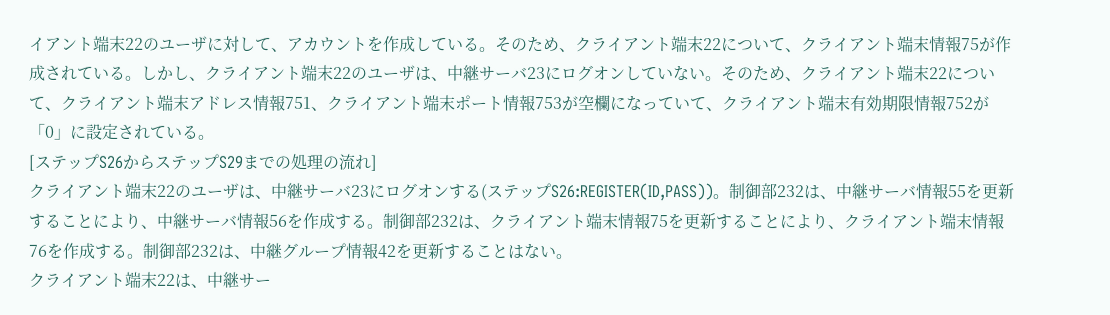イアント端末22のユーザに対して、アカウントを作成している。そのため、クライアント端末22について、クライアント端末情報75が作成されている。しかし、クライアント端末22のユーザは、中継サーバ23にログオンしていない。そのため、クライアント端末22について、クライアント端末アドレス情報751、クライアント端末ポート情報753が空欄になっていて、クライアント端末有効期限情報752が「0」に設定されている。
[ステップS26からステップS29までの処理の流れ]
クライアント端末22のユーザは、中継サーバ23にログオンする(ステップS26:REGISTER(ID,PASS))。制御部232は、中継サーバ情報55を更新することにより、中継サーバ情報56を作成する。制御部232は、クライアント端末情報75を更新することにより、クライアント端末情報76を作成する。制御部232は、中継グループ情報42を更新することはない。
クライアント端末22は、中継サー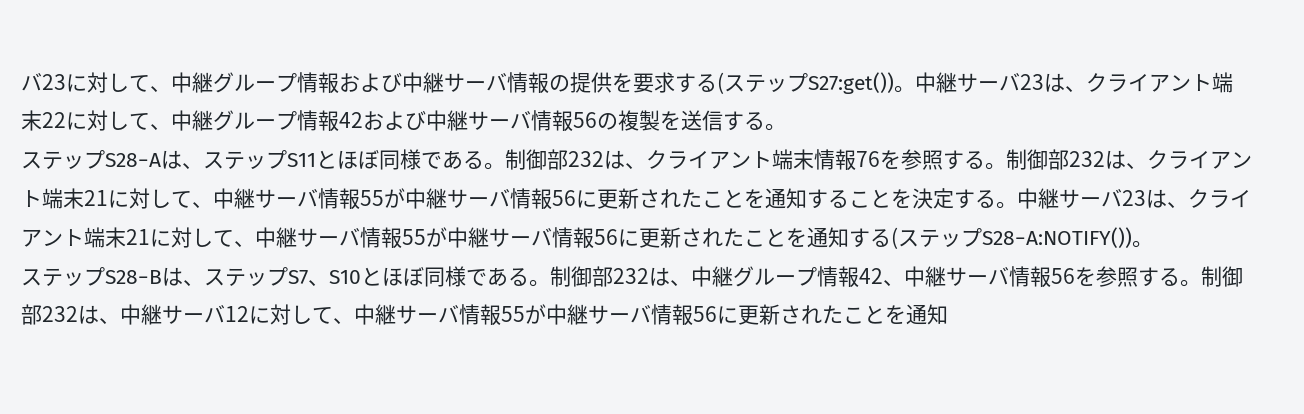バ23に対して、中継グループ情報および中継サーバ情報の提供を要求する(ステップS27:get())。中継サーバ23は、クライアント端末22に対して、中継グループ情報42および中継サーバ情報56の複製を送信する。
ステップS28−Aは、ステップS11とほぼ同様である。制御部232は、クライアント端末情報76を参照する。制御部232は、クライアント端末21に対して、中継サーバ情報55が中継サーバ情報56に更新されたことを通知することを決定する。中継サーバ23は、クライアント端末21に対して、中継サーバ情報55が中継サーバ情報56に更新されたことを通知する(ステップS28−A:NOTIFY())。
ステップS28−Bは、ステップS7、S10とほぼ同様である。制御部232は、中継グループ情報42、中継サーバ情報56を参照する。制御部232は、中継サーバ12に対して、中継サーバ情報55が中継サーバ情報56に更新されたことを通知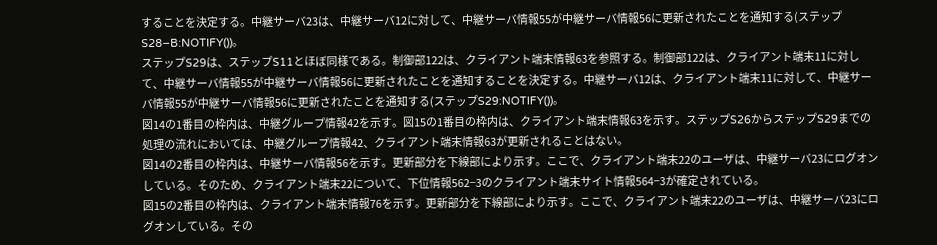することを決定する。中継サーバ23は、中継サーバ12に対して、中継サーバ情報55が中継サーバ情報56に更新されたことを通知する(ステップS28−B:NOTIFY())。
ステップS29は、ステップS11とほぼ同様である。制御部122は、クライアント端末情報63を参照する。制御部122は、クライアント端末11に対して、中継サーバ情報55が中継サーバ情報56に更新されたことを通知することを決定する。中継サーバ12は、クライアント端末11に対して、中継サーバ情報55が中継サーバ情報56に更新されたことを通知する(ステップS29:NOTIFY())。
図14の1番目の枠内は、中継グループ情報42を示す。図15の1番目の枠内は、クライアント端末情報63を示す。ステップS26からステップS29までの処理の流れにおいては、中継グループ情報42、クライアント端末情報63が更新されることはない。
図14の2番目の枠内は、中継サーバ情報56を示す。更新部分を下線部により示す。ここで、クライアント端末22のユーザは、中継サーバ23にログオンしている。そのため、クライアント端末22について、下位情報562−3のクライアント端末サイト情報564−3が確定されている。
図15の2番目の枠内は、クライアント端末情報76を示す。更新部分を下線部により示す。ここで、クライアント端末22のユーザは、中継サーバ23にログオンしている。その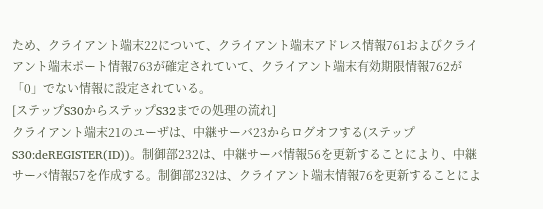ため、クライアント端末22について、クライアント端末アドレス情報761およびクライアント端末ポート情報763が確定されていて、クライアント端末有効期限情報762が「0」でない情報に設定されている。
[ステップS30からステップS32までの処理の流れ]
クライアント端末21のユーザは、中継サーバ23からログオフする(ステップS30:deREGISTER(ID))。制御部232は、中継サーバ情報56を更新することにより、中継サーバ情報57を作成する。制御部232は、クライアント端末情報76を更新することによ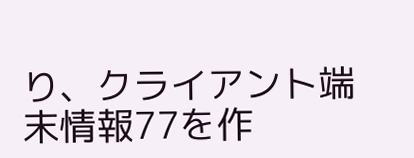り、クライアント端末情報77を作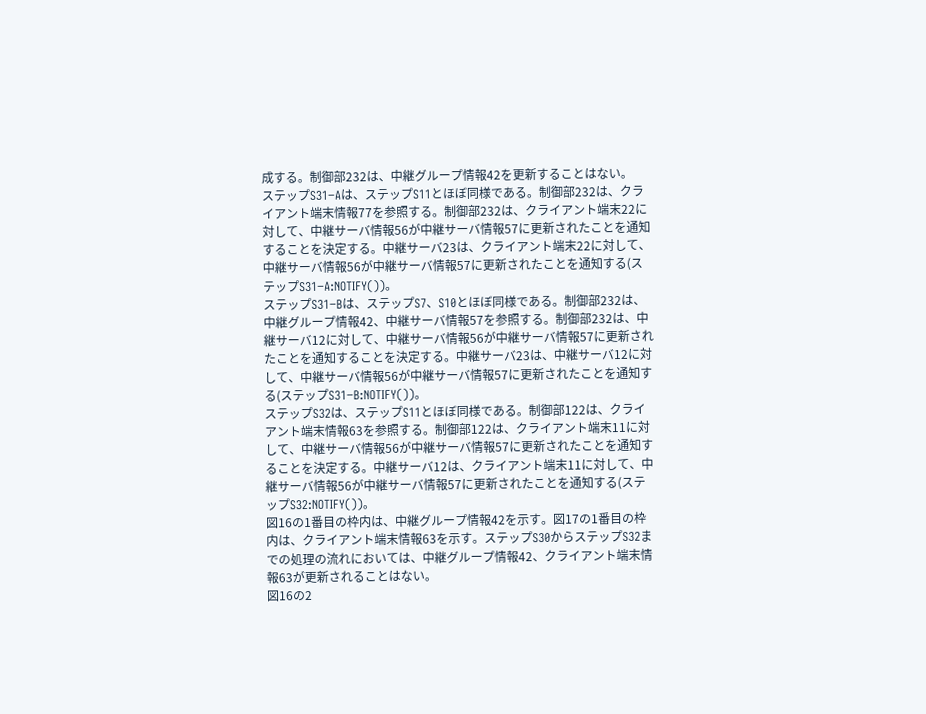成する。制御部232は、中継グループ情報42を更新することはない。
ステップS31−Aは、ステップS11とほぼ同様である。制御部232は、クライアント端末情報77を参照する。制御部232は、クライアント端末22に対して、中継サーバ情報56が中継サーバ情報57に更新されたことを通知することを決定する。中継サーバ23は、クライアント端末22に対して、中継サーバ情報56が中継サーバ情報57に更新されたことを通知する(ステップS31−A:NOTIFY())。
ステップS31−Bは、ステップS7、S10とほぼ同様である。制御部232は、中継グループ情報42、中継サーバ情報57を参照する。制御部232は、中継サーバ12に対して、中継サーバ情報56が中継サーバ情報57に更新されたことを通知することを決定する。中継サーバ23は、中継サーバ12に対して、中継サーバ情報56が中継サーバ情報57に更新されたことを通知する(ステップS31−B:NOTIFY())。
ステップS32は、ステップS11とほぼ同様である。制御部122は、クライアント端末情報63を参照する。制御部122は、クライアント端末11に対して、中継サーバ情報56が中継サーバ情報57に更新されたことを通知することを決定する。中継サーバ12は、クライアント端末11に対して、中継サーバ情報56が中継サーバ情報57に更新されたことを通知する(ステップS32:NOTIFY())。
図16の1番目の枠内は、中継グループ情報42を示す。図17の1番目の枠内は、クライアント端末情報63を示す。ステップS30からステップS32までの処理の流れにおいては、中継グループ情報42、クライアント端末情報63が更新されることはない。
図16の2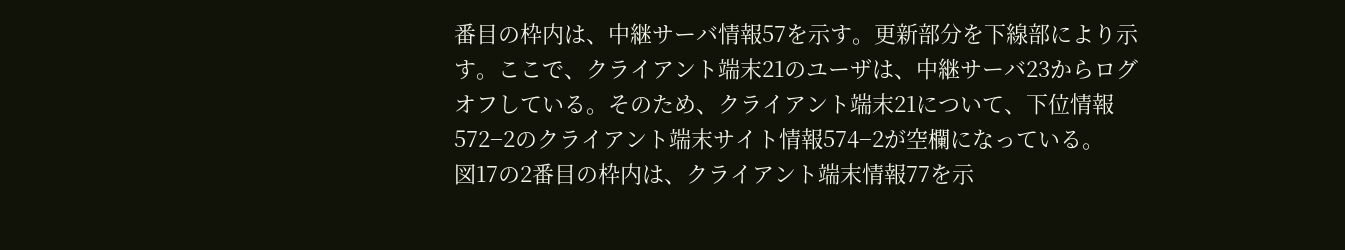番目の枠内は、中継サーバ情報57を示す。更新部分を下線部により示す。ここで、クライアント端末21のユーザは、中継サーバ23からログオフしている。そのため、クライアント端末21について、下位情報572−2のクライアント端末サイト情報574−2が空欄になっている。
図17の2番目の枠内は、クライアント端末情報77を示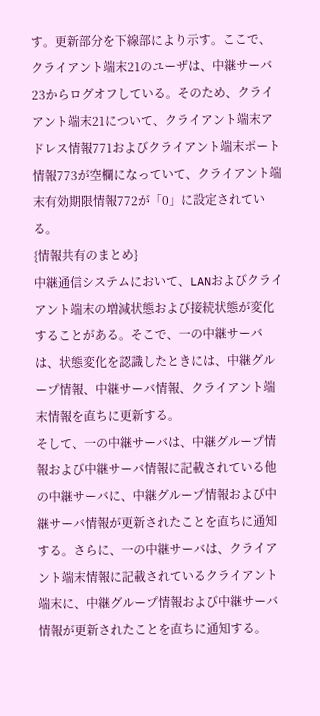す。更新部分を下線部により示す。ここで、クライアント端末21のユーザは、中継サーバ23からログオフしている。そのため、クライアント端末21について、クライアント端末アドレス情報771およびクライアント端末ポート情報773が空欄になっていて、クライアント端末有効期限情報772が「0」に設定されている。
{情報共有のまとめ}
中継通信システムにおいて、LANおよびクライアント端末の増減状態および接続状態が変化することがある。そこで、一の中継サーバは、状態変化を認識したときには、中継グループ情報、中継サーバ情報、クライアント端末情報を直ちに更新する。
そして、一の中継サーバは、中継グループ情報および中継サーバ情報に記載されている他の中継サーバに、中継グループ情報および中継サーバ情報が更新されたことを直ちに通知する。さらに、一の中継サーバは、クライアント端末情報に記載されているクライアント端末に、中継グループ情報および中継サーバ情報が更新されたことを直ちに通知する。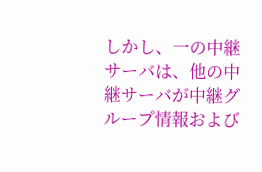しかし、一の中継サーバは、他の中継サーバが中継グループ情報および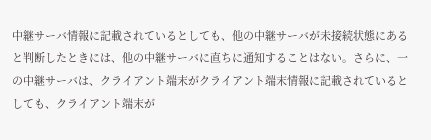中継サーバ情報に記載されているとしても、他の中継サーバが未接続状態にあると判断したときには、他の中継サーバに直ちに通知することはない。さらに、一の中継サーバは、クライアント端末がクライアント端末情報に記載されているとしても、クライアント端末が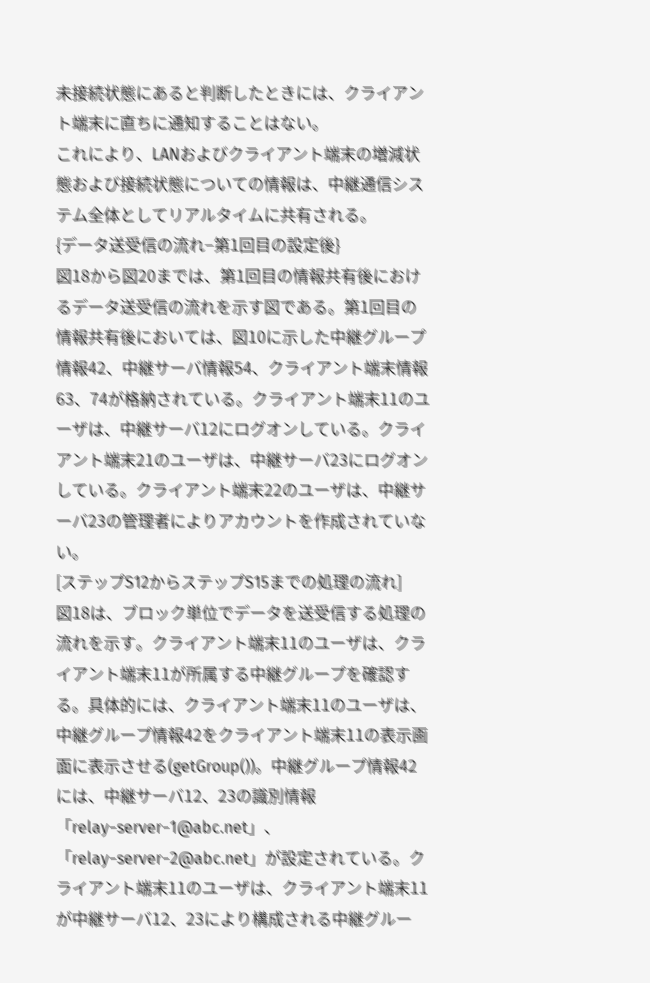未接続状態にあると判断したときには、クライアント端末に直ちに通知することはない。
これにより、LANおよびクライアント端末の増減状態および接続状態についての情報は、中継通信システム全体としてリアルタイムに共有される。
{データ送受信の流れ−第1回目の設定後}
図18から図20までは、第1回目の情報共有後におけるデータ送受信の流れを示す図である。第1回目の情報共有後においては、図10に示した中継グループ情報42、中継サーバ情報54、クライアント端末情報63、74が格納されている。クライアント端末11のユーザは、中継サーバ12にログオンしている。クライアント端末21のユーザは、中継サーバ23にログオンしている。クライアント端末22のユーザは、中継サーバ23の管理者によりアカウントを作成されていない。
[ステップS12からステップS15までの処理の流れ]
図18は、ブロック単位でデータを送受信する処理の流れを示す。クライアント端末11のユーザは、クライアント端末11が所属する中継グループを確認する。具体的には、クライアント端末11のユーザは、中継グループ情報42をクライアント端末11の表示画面に表示させる(getGroup())。中継グループ情報42には、中継サーバ12、23の識別情報「relay−server−1@abc.net」、「relay−server−2@abc.net」が設定されている。クライアント端末11のユーザは、クライアント端末11が中継サーバ12、23により構成される中継グルー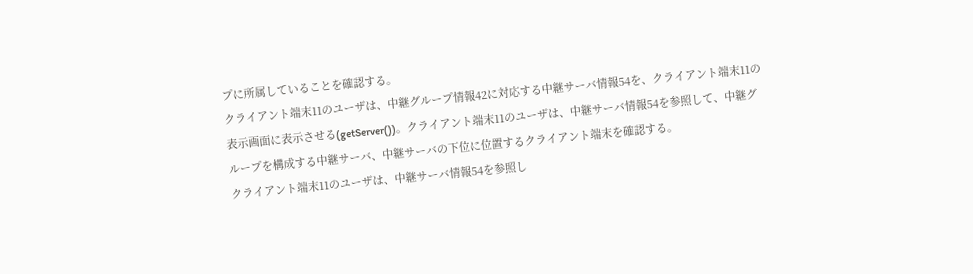プに所属していることを確認する。
クライアント端末11のユーザは、中継グループ情報42に対応する中継サーバ情報54を、クライアント端末11の表示画面に表示させる(getServer())。クライアント端末11のユーザは、中継サーバ情報54を参照して、中継グループを構成する中継サーバ、中継サーバの下位に位置するクライアント端末を確認する。
クライアント端末11のユーザは、中継サーバ情報54を参照し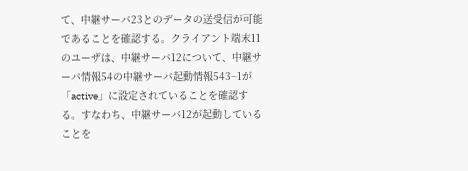て、中継サーバ23とのデータの送受信が可能であることを確認する。クライアント端末11のユーザは、中継サーバ12について、中継サーバ情報54の中継サーバ起動情報543−1が「active」に設定されていることを確認する。すなわち、中継サーバ12が起動していることを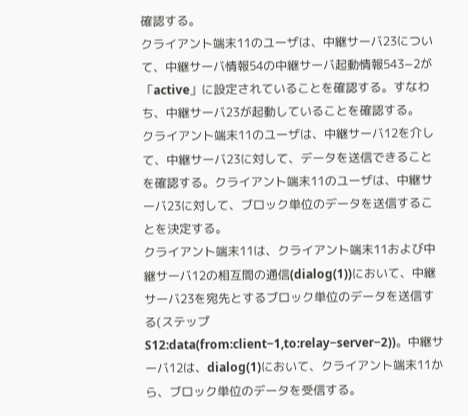確認する。
クライアント端末11のユーザは、中継サーバ23について、中継サーバ情報54の中継サーバ起動情報543−2が「active」に設定されていることを確認する。すなわち、中継サーバ23が起動していることを確認する。
クライアント端末11のユーザは、中継サーバ12を介して、中継サーバ23に対して、データを送信できることを確認する。クライアント端末11のユーザは、中継サーバ23に対して、ブロック単位のデータを送信することを決定する。
クライアント端末11は、クライアント端末11および中継サーバ12の相互間の通信(dialog(1))において、中継サーバ23を宛先とするブロック単位のデータを送信する(ステップS12:data(from:client−1,to:relay−server−2))。中継サーバ12は、dialog(1)において、クライアント端末11から、ブロック単位のデータを受信する。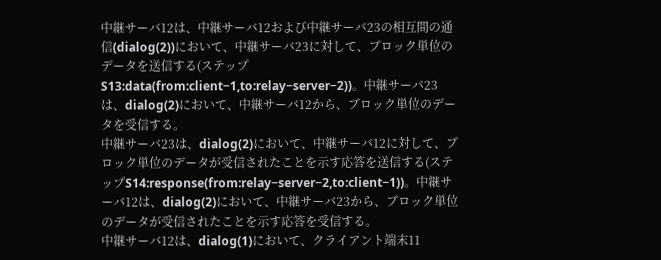中継サーバ12は、中継サーバ12および中継サーバ23の相互間の通信(dialog(2))において、中継サーバ23に対して、ブロック単位のデータを送信する(ステップS13:data(from:client−1,to:relay−server−2))。中継サーバ23は、dialog(2)において、中継サーバ12から、ブロック単位のデータを受信する。
中継サーバ23は、dialog(2)において、中継サーバ12に対して、ブロック単位のデータが受信されたことを示す応答を送信する(ステップS14:response(from:relay−server−2,to:client−1))。中継サーバ12は、dialog(2)において、中継サーバ23から、ブロック単位のデータが受信されたことを示す応答を受信する。
中継サーバ12は、dialog(1)において、クライアント端末11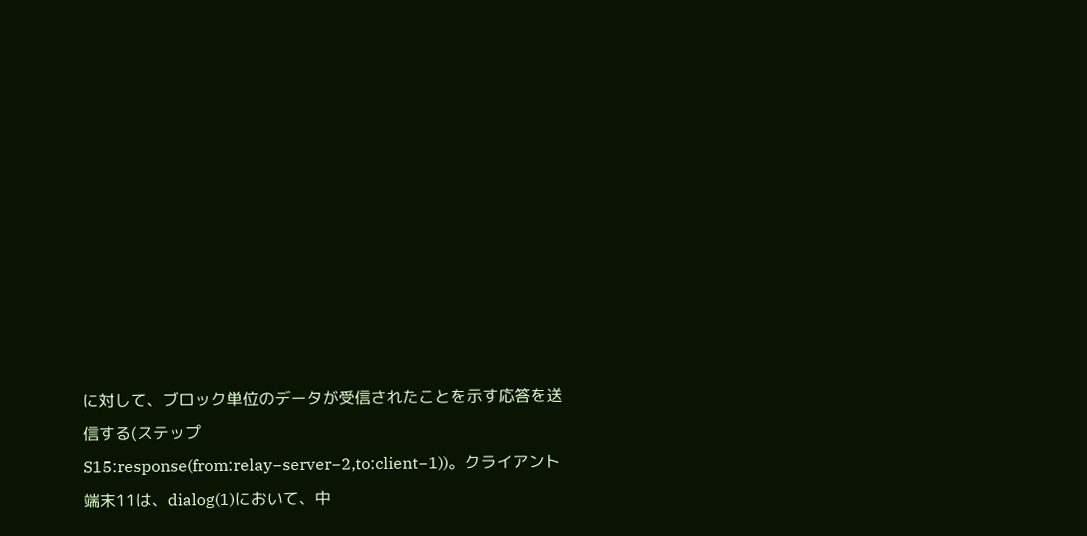に対して、ブロック単位のデータが受信されたことを示す応答を送信する(ステップS15:response(from:relay−server−2,to:client−1))。クライアント端末11は、dialog(1)において、中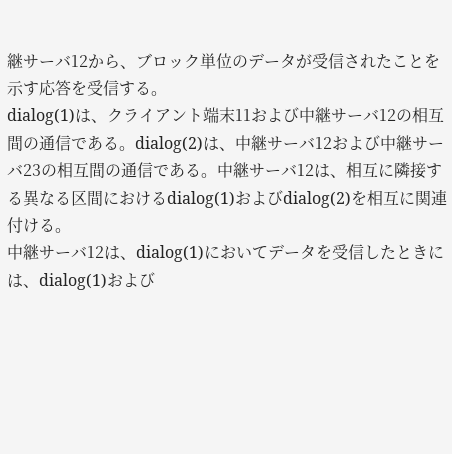継サーバ12から、ブロック単位のデータが受信されたことを示す応答を受信する。
dialog(1)は、クライアント端末11および中継サーバ12の相互間の通信である。dialog(2)は、中継サーバ12および中継サーバ23の相互間の通信である。中継サーバ12は、相互に隣接する異なる区間におけるdialog(1)およびdialog(2)を相互に関連付ける。
中継サーバ12は、dialog(1)においてデータを受信したときには、dialog(1)および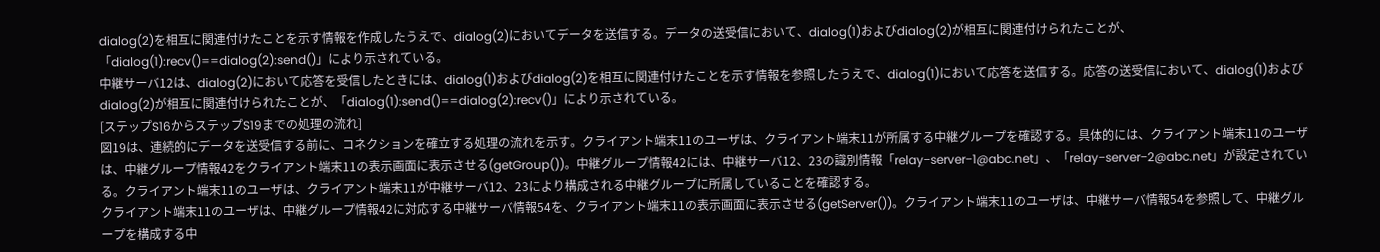dialog(2)を相互に関連付けたことを示す情報を作成したうえで、dialog(2)においてデータを送信する。データの送受信において、dialog(1)およびdialog(2)が相互に関連付けられたことが、「dialog(1):recv()==dialog(2):send()」により示されている。
中継サーバ12は、dialog(2)において応答を受信したときには、dialog(1)およびdialog(2)を相互に関連付けたことを示す情報を参照したうえで、dialog(1)において応答を送信する。応答の送受信において、dialog(1)およびdialog(2)が相互に関連付けられたことが、「dialog(1):send()==dialog(2):recv()」により示されている。
[ステップS16からステップS19までの処理の流れ]
図19は、連続的にデータを送受信する前に、コネクションを確立する処理の流れを示す。クライアント端末11のユーザは、クライアント端末11が所属する中継グループを確認する。具体的には、クライアント端末11のユーザは、中継グループ情報42をクライアント端末11の表示画面に表示させる(getGroup())。中継グループ情報42には、中継サーバ12、23の識別情報「relay−server−1@abc.net」、「relay−server−2@abc.net」が設定されている。クライアント端末11のユーザは、クライアント端末11が中継サーバ12、23により構成される中継グループに所属していることを確認する。
クライアント端末11のユーザは、中継グループ情報42に対応する中継サーバ情報54を、クライアント端末11の表示画面に表示させる(getServer())。クライアント端末11のユーザは、中継サーバ情報54を参照して、中継グループを構成する中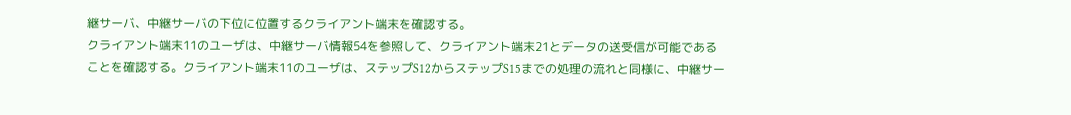継サーバ、中継サーバの下位に位置するクライアント端末を確認する。
クライアント端末11のユーザは、中継サーバ情報54を参照して、クライアント端末21とデータの送受信が可能であることを確認する。クライアント端末11のユーザは、ステップS12からステップS15までの処理の流れと同様に、中継サー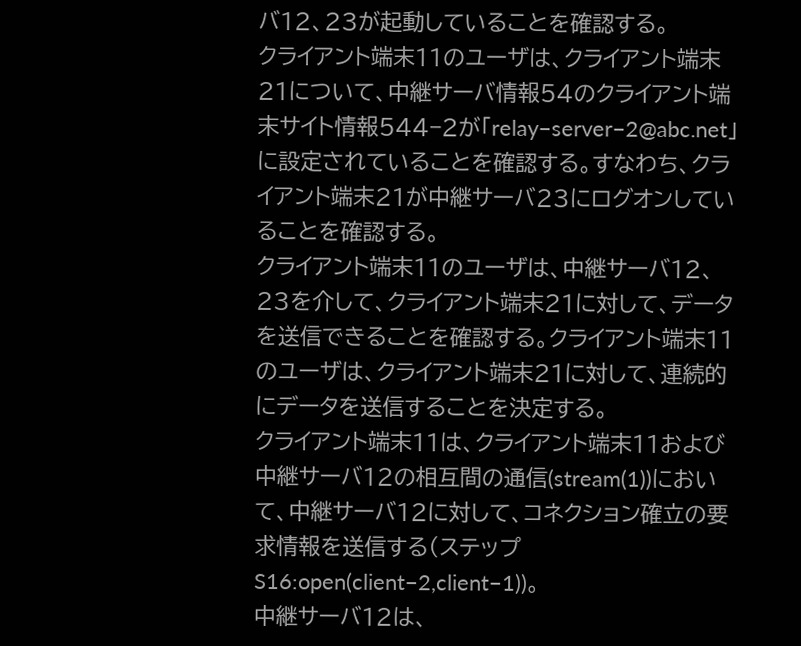バ12、23が起動していることを確認する。
クライアント端末11のユーザは、クライアント端末21について、中継サーバ情報54のクライアント端末サイト情報544−2が「relay−server−2@abc.net」に設定されていることを確認する。すなわち、クライアント端末21が中継サーバ23にログオンしていることを確認する。
クライアント端末11のユーザは、中継サーバ12、23を介して、クライアント端末21に対して、データを送信できることを確認する。クライアント端末11のユーザは、クライアント端末21に対して、連続的にデータを送信することを決定する。
クライアント端末11は、クライアント端末11および中継サーバ12の相互間の通信(stream(1))において、中継サーバ12に対して、コネクション確立の要求情報を送信する(ステップS16:open(client−2,client−1))。
中継サーバ12は、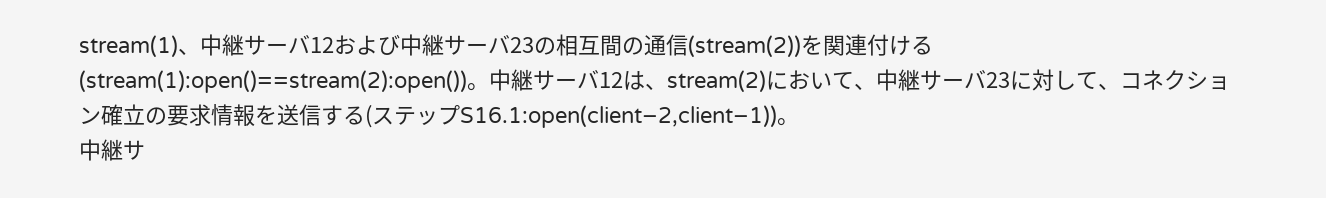stream(1)、中継サーバ12および中継サーバ23の相互間の通信(stream(2))を関連付ける(stream(1):open()==stream(2):open())。中継サーバ12は、stream(2)において、中継サーバ23に対して、コネクション確立の要求情報を送信する(ステップS16.1:open(client−2,client−1))。
中継サ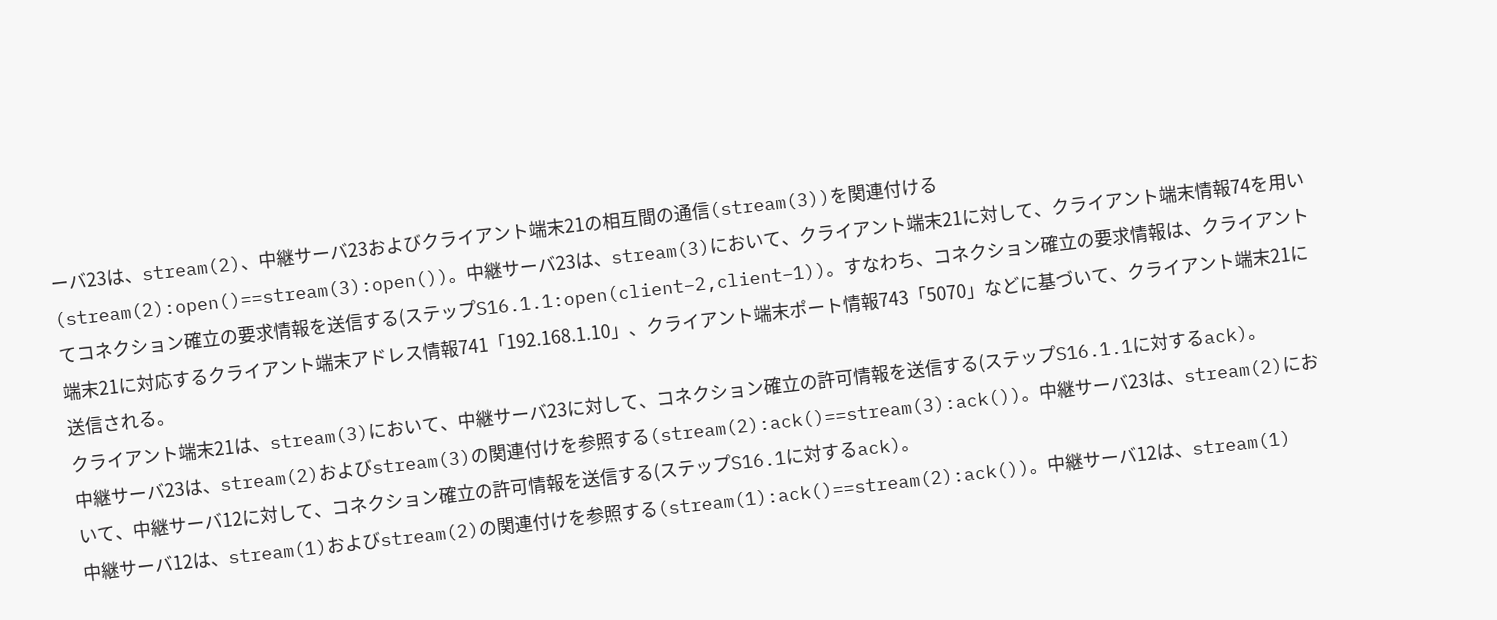ーバ23は、stream(2)、中継サーバ23およびクライアント端末21の相互間の通信(stream(3))を関連付ける(stream(2):open()==stream(3):open())。中継サーバ23は、stream(3)において、クライアント端末21に対して、クライアント端末情報74を用いてコネクション確立の要求情報を送信する(ステップS16.1.1:open(client−2,client−1))。すなわち、コネクション確立の要求情報は、クライアント端末21に対応するクライアント端末アドレス情報741「192.168.1.10」、クライアント端末ポート情報743「5070」などに基づいて、クライアント端末21に送信される。
クライアント端末21は、stream(3)において、中継サーバ23に対して、コネクション確立の許可情報を送信する(ステップS16.1.1に対するack)。
中継サーバ23は、stream(2)およびstream(3)の関連付けを参照する(stream(2):ack()==stream(3):ack())。中継サーバ23は、stream(2)において、中継サーバ12に対して、コネクション確立の許可情報を送信する(ステップS16.1に対するack)。
中継サーバ12は、stream(1)およびstream(2)の関連付けを参照する(stream(1):ack()==stream(2):ack())。中継サーバ12は、stream(1)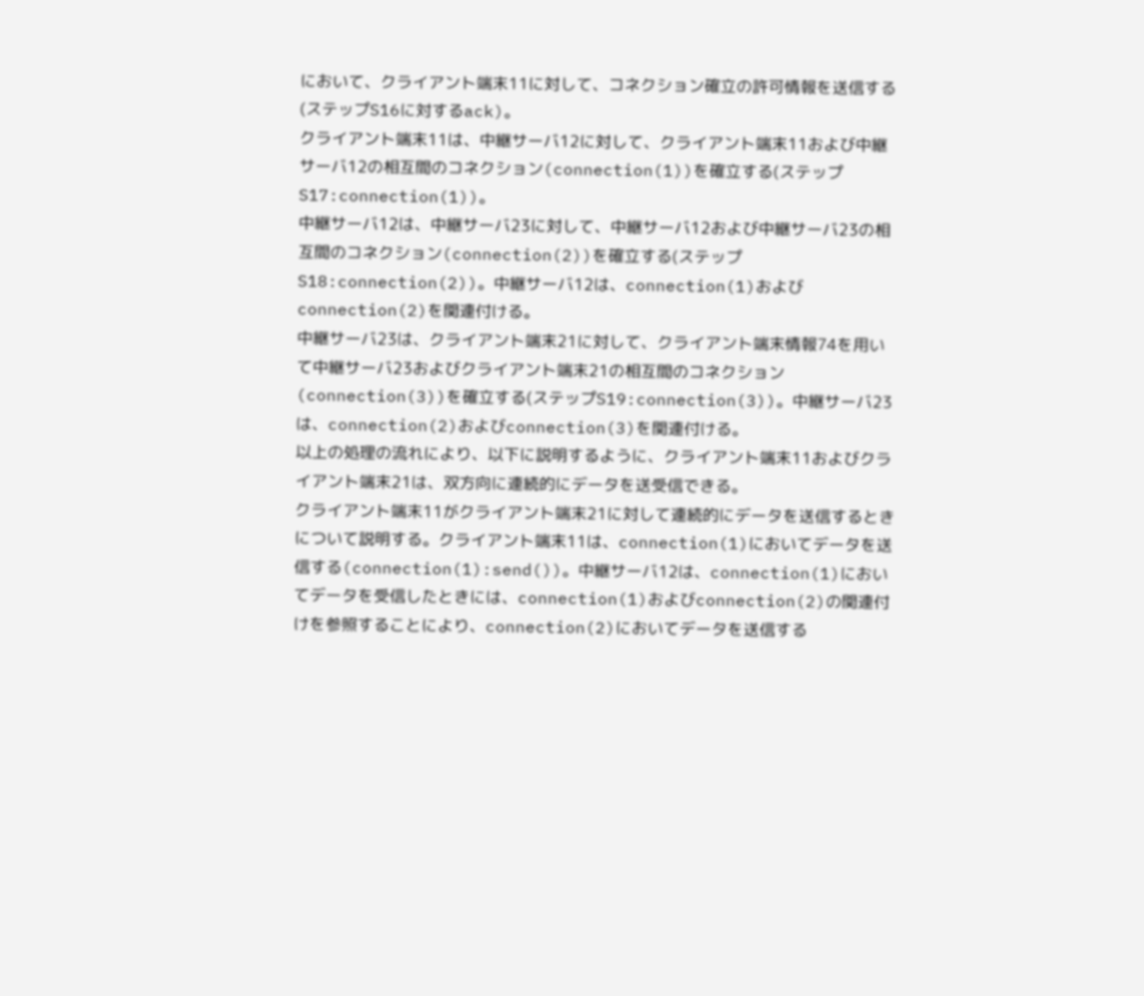において、クライアント端末11に対して、コネクション確立の許可情報を送信する(ステップS16に対するack)。
クライアント端末11は、中継サーバ12に対して、クライアント端末11および中継サーバ12の相互間のコネクション(connection(1))を確立する(ステップS17:connection(1))。
中継サーバ12は、中継サーバ23に対して、中継サーバ12および中継サーバ23の相互間のコネクション(connection(2))を確立する(ステップS18:connection(2))。中継サーバ12は、connection(1)およびconnection(2)を関連付ける。
中継サーバ23は、クライアント端末21に対して、クライアント端末情報74を用いて中継サーバ23およびクライアント端末21の相互間のコネクション(connection(3))を確立する(ステップS19:connection(3))。中継サーバ23は、connection(2)およびconnection(3)を関連付ける。
以上の処理の流れにより、以下に説明するように、クライアント端末11およびクライアント端末21は、双方向に連続的にデータを送受信できる。
クライアント端末11がクライアント端末21に対して連続的にデータを送信するときについて説明する。クライアント端末11は、connection(1)においてデータを送信する(connection(1):send())。中継サーバ12は、connection(1)においてデータを受信したときには、connection(1)およびconnection(2)の関連付けを参照することにより、connection(2)においてデータを送信する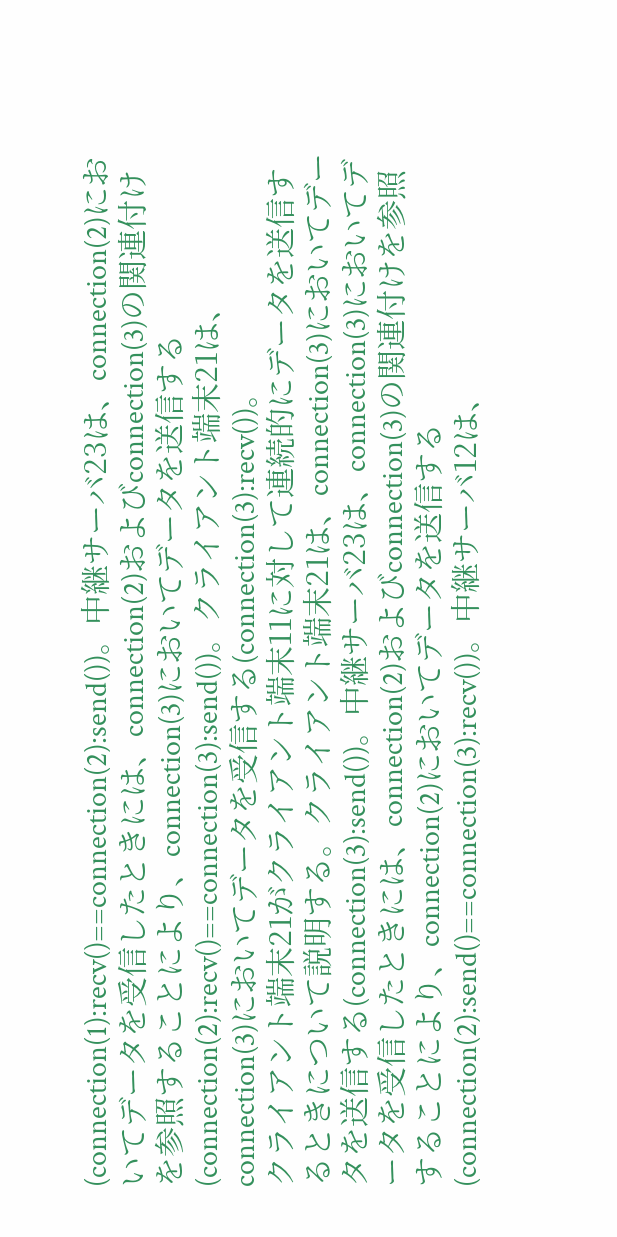(connection(1):recv()==connection(2):send())。中継サーバ23は、connection(2)においてデータを受信したときには、connection(2)およびconnection(3)の関連付けを参照することにより、connection(3)においてデータを送信する(connection(2):recv()==connection(3):send())。クライアント端末21は、connection(3)においてデータを受信する(connection(3):recv())。
クライアント端末21がクライアント端末11に対して連続的にデータを送信するときについて説明する。クライアント端末21は、connection(3)においてデータを送信する(connection(3):send())。中継サーバ23は、connection(3)においてデータを受信したときには、connection(2)およびconnection(3)の関連付けを参照することにより、connection(2)においてデータを送信する(connection(2):send()==connection(3):recv())。中継サーバ12は、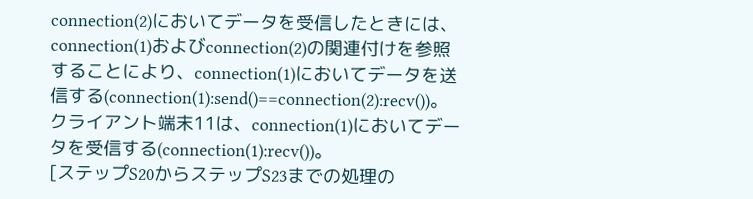connection(2)においてデータを受信したときには、connection(1)およびconnection(2)の関連付けを参照することにより、connection(1)においてデータを送信する(connection(1):send()==connection(2):recv())。クライアント端末11は、connection(1)においてデータを受信する(connection(1):recv())。
[ステップS20からステップS23までの処理の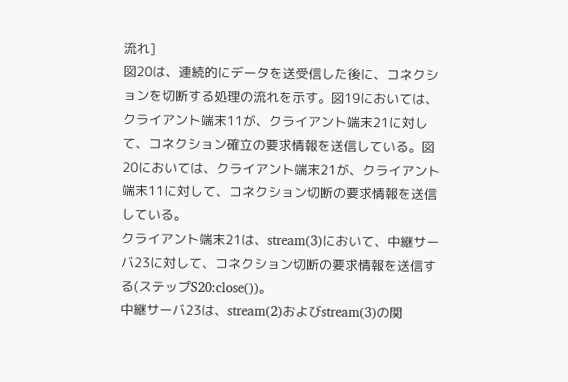流れ]
図20は、連続的にデータを送受信した後に、コネクションを切断する処理の流れを示す。図19においては、クライアント端末11が、クライアント端末21に対して、コネクション確立の要求情報を送信している。図20においては、クライアント端末21が、クライアント端末11に対して、コネクション切断の要求情報を送信している。
クライアント端末21は、stream(3)において、中継サーバ23に対して、コネクション切断の要求情報を送信する(ステップS20:close())。
中継サーバ23は、stream(2)およびstream(3)の関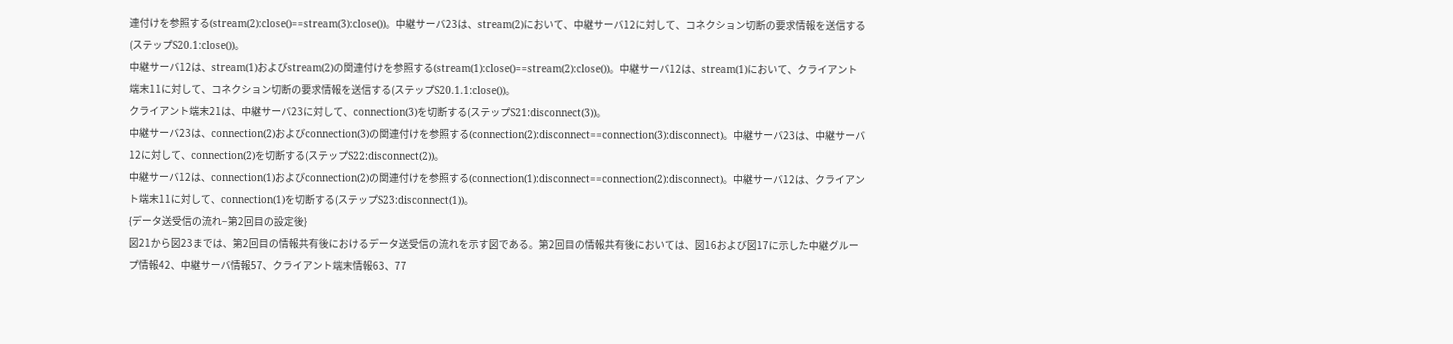連付けを参照する(stream(2):close()==stream(3):close())。中継サーバ23は、stream(2)において、中継サーバ12に対して、コネクション切断の要求情報を送信する(ステップS20.1:close())。
中継サーバ12は、stream(1)およびstream(2)の関連付けを参照する(stream(1):close()==stream(2):close())。中継サーバ12は、stream(1)において、クライアント端末11に対して、コネクション切断の要求情報を送信する(ステップS20.1.1:close())。
クライアント端末21は、中継サーバ23に対して、connection(3)を切断する(ステップS21:disconnect(3))。
中継サーバ23は、connection(2)およびconnection(3)の関連付けを参照する(connection(2):disconnect==connection(3):disconnect)。中継サーバ23は、中継サーバ12に対して、connection(2)を切断する(ステップS22:disconnect(2))。
中継サーバ12は、connection(1)およびconnection(2)の関連付けを参照する(connection(1):disconnect==connection(2):disconnect)。中継サーバ12は、クライアント端末11に対して、connection(1)を切断する(ステップS23:disconnect(1))。
{データ送受信の流れ−第2回目の設定後}
図21から図23までは、第2回目の情報共有後におけるデータ送受信の流れを示す図である。第2回目の情報共有後においては、図16および図17に示した中継グループ情報42、中継サーバ情報57、クライアント端末情報63、77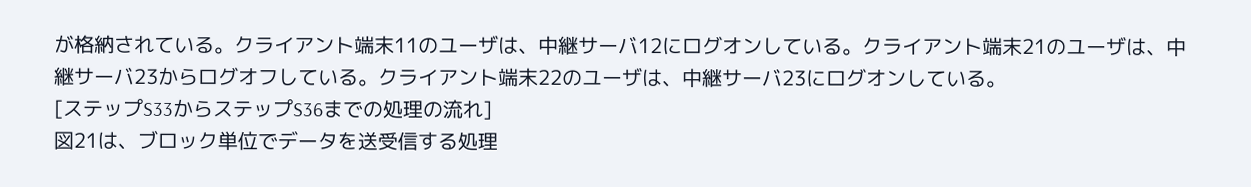が格納されている。クライアント端末11のユーザは、中継サーバ12にログオンしている。クライアント端末21のユーザは、中継サーバ23からログオフしている。クライアント端末22のユーザは、中継サーバ23にログオンしている。
[ステップS33からステップS36までの処理の流れ]
図21は、ブロック単位でデータを送受信する処理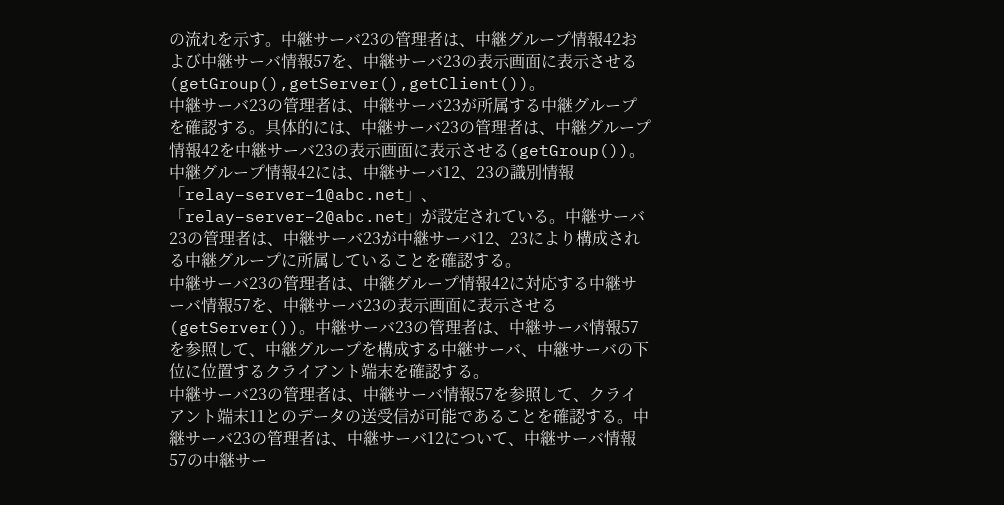の流れを示す。中継サーバ23の管理者は、中継グループ情報42および中継サーバ情報57を、中継サーバ23の表示画面に表示させる(getGroup(),getServer(),getClient())。
中継サーバ23の管理者は、中継サーバ23が所属する中継グループを確認する。具体的には、中継サーバ23の管理者は、中継グループ情報42を中継サーバ23の表示画面に表示させる(getGroup())。中継グループ情報42には、中継サーバ12、23の識別情報「relay−server−1@abc.net」、「relay−server−2@abc.net」が設定されている。中継サーバ23の管理者は、中継サーバ23が中継サーバ12、23により構成される中継グループに所属していることを確認する。
中継サーバ23の管理者は、中継グループ情報42に対応する中継サーバ情報57を、中継サーバ23の表示画面に表示させる(getServer())。中継サーバ23の管理者は、中継サーバ情報57を参照して、中継グループを構成する中継サーバ、中継サーバの下位に位置するクライアント端末を確認する。
中継サーバ23の管理者は、中継サーバ情報57を参照して、クライアント端末11とのデータの送受信が可能であることを確認する。中継サーバ23の管理者は、中継サーバ12について、中継サーバ情報57の中継サー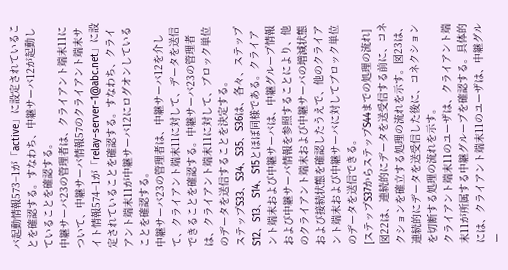バ起動情報573−1が「active」に設定されていることを確認する。すなわち、中継サーバ12が起動していることを確認する。
中継サーバ23の管理者は、クライアント端末11について、中継サーバ情報57のクライアント端末サイト情報574−1が「relay−server−1@abc.net」に設定されていることを確認する。すなわち、クライアント端末11が中継サーバ12にログオンしていることを確認する。
中継サーバ23の管理者は、中継サーバ12を介して、クライアント端末11に対して、データを送信できることを確認する。中継サーバ23の管理者は、クライアント端末11に対して、ブロック単位のデータを送信することを決定する。
ステップS33、S34、S35、S36は、各々、ステップS12、S13、S14、S15とほぼ同様である。クライアント端末および中継サーバは、中継グループ情報および中継サーバ情報を参照することにより、他のクライアント端末および中継サーバの増減状態および接続状態を確認したうえで、他のクライアント端末および中継サーバに対してブロック単位のデータを送信できる。
[ステップS37からステップS44までの処理の流れ]
図22は、連続的にデータを送受信する前に、コネクションを確立する処理の流れを示す。図23は、連続的にデータを送受信した後に、コネクションを切断する処理の流れを示す。
クライアント端末11のユーザは、クライアント端末11が所属する中継グループを確認する。具体的には、クライアント端末11のユーザは、中継グルー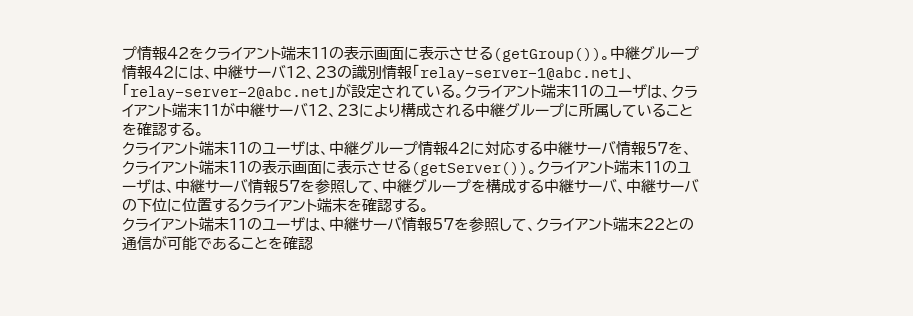プ情報42をクライアント端末11の表示画面に表示させる(getGroup())。中継グループ情報42には、中継サーバ12、23の識別情報「relay−server−1@abc.net」、「relay−server−2@abc.net」が設定されている。クライアント端末11のユーザは、クライアント端末11が中継サーバ12、23により構成される中継グループに所属していることを確認する。
クライアント端末11のユーザは、中継グループ情報42に対応する中継サーバ情報57を、クライアント端末11の表示画面に表示させる(getServer())。クライアント端末11のユーザは、中継サーバ情報57を参照して、中継グループを構成する中継サーバ、中継サーバの下位に位置するクライアント端末を確認する。
クライアント端末11のユーザは、中継サーバ情報57を参照して、クライアント端末22との通信が可能であることを確認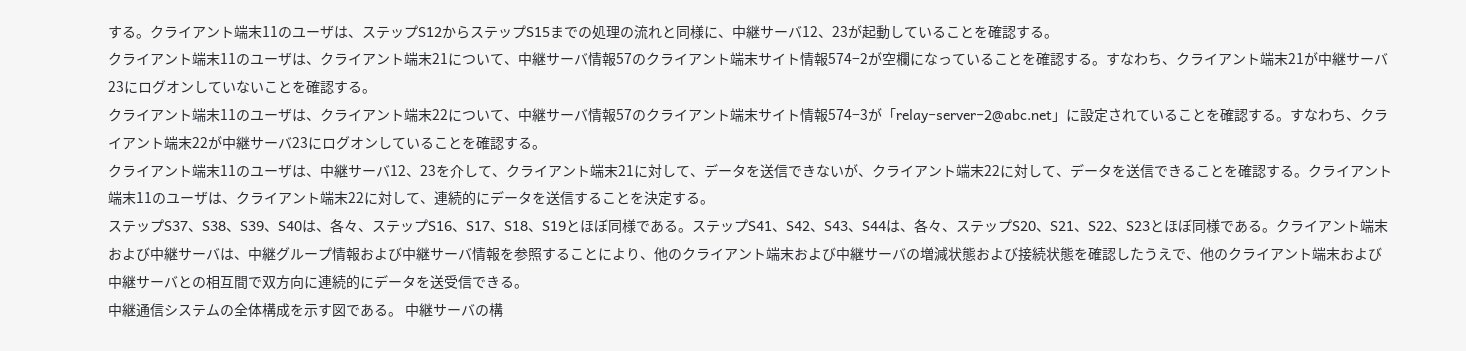する。クライアント端末11のユーザは、ステップS12からステップS15までの処理の流れと同様に、中継サーバ12、23が起動していることを確認する。
クライアント端末11のユーザは、クライアント端末21について、中継サーバ情報57のクライアント端末サイト情報574−2が空欄になっていることを確認する。すなわち、クライアント端末21が中継サーバ23にログオンしていないことを確認する。
クライアント端末11のユーザは、クライアント端末22について、中継サーバ情報57のクライアント端末サイト情報574−3が「relay−server−2@abc.net」に設定されていることを確認する。すなわち、クライアント端末22が中継サーバ23にログオンしていることを確認する。
クライアント端末11のユーザは、中継サーバ12、23を介して、クライアント端末21に対して、データを送信できないが、クライアント端末22に対して、データを送信できることを確認する。クライアント端末11のユーザは、クライアント端末22に対して、連続的にデータを送信することを決定する。
ステップS37、S38、S39、S40は、各々、ステップS16、S17、S18、S19とほぼ同様である。ステップS41、S42、S43、S44は、各々、ステップS20、S21、S22、S23とほぼ同様である。クライアント端末および中継サーバは、中継グループ情報および中継サーバ情報を参照することにより、他のクライアント端末および中継サーバの増減状態および接続状態を確認したうえで、他のクライアント端末および中継サーバとの相互間で双方向に連続的にデータを送受信できる。
中継通信システムの全体構成を示す図である。 中継サーバの構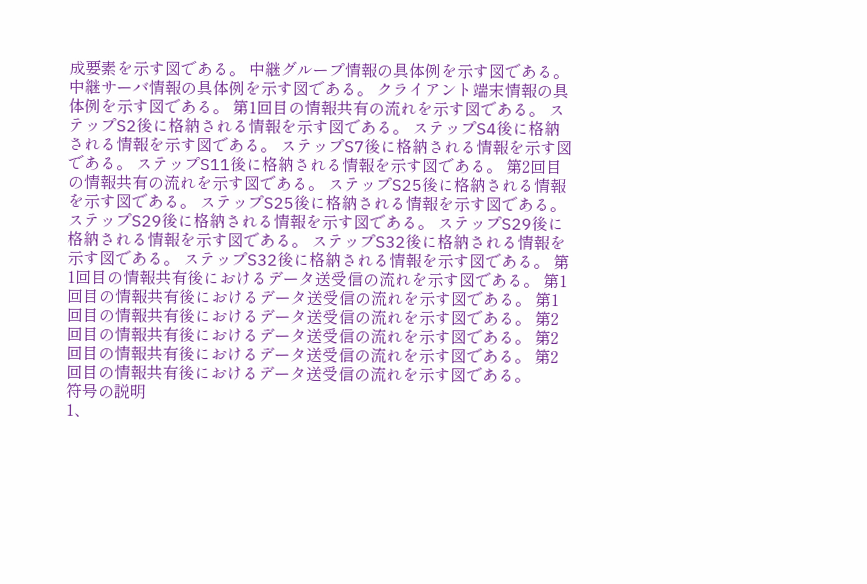成要素を示す図である。 中継グループ情報の具体例を示す図である。 中継サーバ情報の具体例を示す図である。 クライアント端末情報の具体例を示す図である。 第1回目の情報共有の流れを示す図である。 ステップS2後に格納される情報を示す図である。 ステップS4後に格納される情報を示す図である。 ステップS7後に格納される情報を示す図である。 ステップS11後に格納される情報を示す図である。 第2回目の情報共有の流れを示す図である。 ステップS25後に格納される情報を示す図である。 ステップS25後に格納される情報を示す図である。 ステップS29後に格納される情報を示す図である。 ステップS29後に格納される情報を示す図である。 ステップS32後に格納される情報を示す図である。 ステップS32後に格納される情報を示す図である。 第1回目の情報共有後におけるデータ送受信の流れを示す図である。 第1回目の情報共有後におけるデータ送受信の流れを示す図である。 第1回目の情報共有後におけるデータ送受信の流れを示す図である。 第2回目の情報共有後におけるデータ送受信の流れを示す図である。 第2回目の情報共有後におけるデータ送受信の流れを示す図である。 第2回目の情報共有後におけるデータ送受信の流れを示す図である。
符号の説明
1、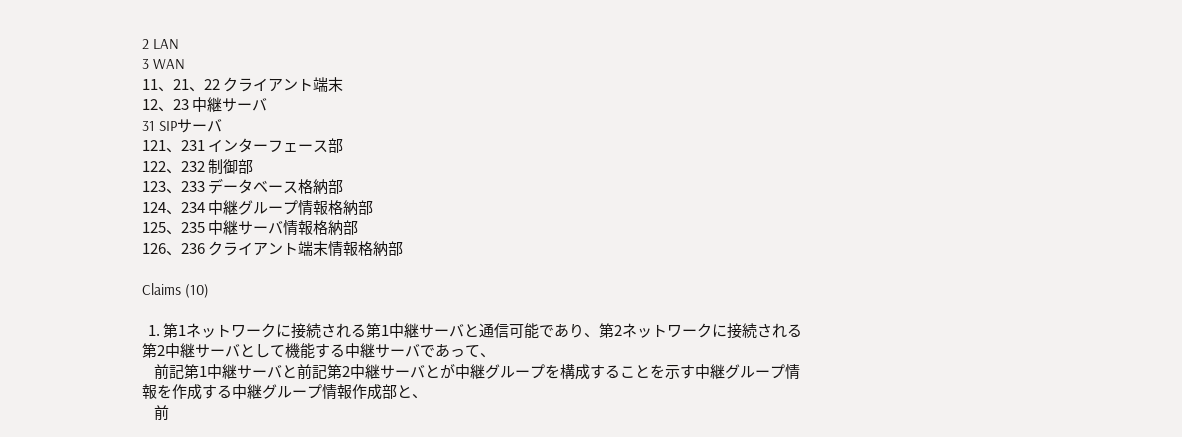2 LAN
3 WAN
11、21、22 クライアント端末
12、23 中継サーバ
31 SIPサーバ
121、231 インターフェース部
122、232 制御部
123、233 データベース格納部
124、234 中継グループ情報格納部
125、235 中継サーバ情報格納部
126、236 クライアント端末情報格納部

Claims (10)

  1. 第1ネットワークに接続される第1中継サーバと通信可能であり、第2ネットワークに接続される第2中継サーバとして機能する中継サーバであって、
    前記第1中継サーバと前記第2中継サーバとが中継グループを構成することを示す中継グループ情報を作成する中継グループ情報作成部と、
    前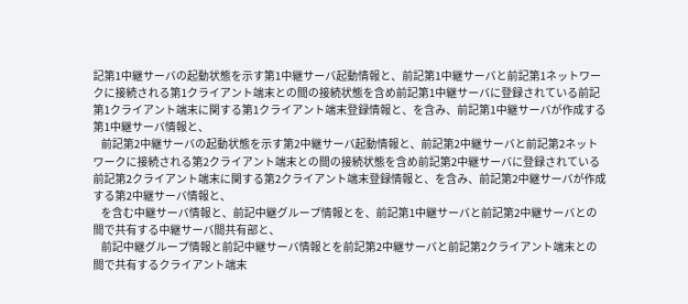記第1中継サーバの起動状態を示す第1中継サーバ起動情報と、前記第1中継サーバと前記第1ネットワークに接続される第1クライアント端末との間の接続状態を含め前記第1中継サーバに登録されている前記第1クライアント端末に関する第1クライアント端末登録情報と、を含み、前記第1中継サーバが作成する第1中継サーバ情報と、
    前記第2中継サーバの起動状態を示す第2中継サーバ起動情報と、前記第2中継サーバと前記第2ネットワークに接続される第2クライアント端末との間の接続状態を含め前記第2中継サーバに登録されている前記第2クライアント端末に関する第2クライアント端末登録情報と、を含み、前記第2中継サーバが作成する第2中継サーバ情報と、
    を含む中継サーバ情報と、前記中継グループ情報とを、前記第1中継サーバと前記第2中継サーバとの間で共有する中継サーバ間共有部と、
    前記中継グループ情報と前記中継サーバ情報とを前記第2中継サーバと前記第2クライアント端末との間で共有するクライアント端末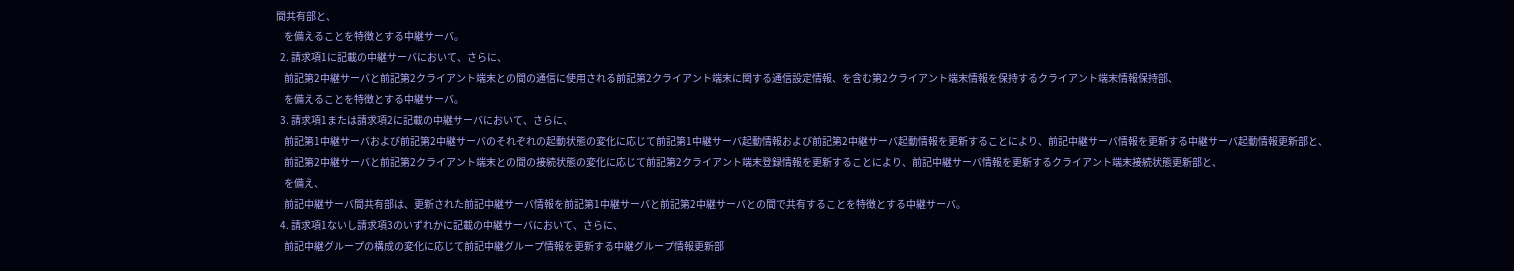間共有部と、
    を備えることを特徴とする中継サーバ。
  2. 請求項1に記載の中継サーバにおいて、さらに、
    前記第2中継サーバと前記第2クライアント端末との間の通信に使用される前記第2クライアント端末に関する通信設定情報、を含む第2クライアント端末情報を保持するクライアント端末情報保持部、
    を備えることを特徴とする中継サーバ。
  3. 請求項1または請求項2に記載の中継サーバにおいて、さらに、
    前記第1中継サーバおよび前記第2中継サーバのそれぞれの起動状態の変化に応じて前記第1中継サーバ起動情報および前記第2中継サーバ起動情報を更新することにより、前記中継サーバ情報を更新する中継サーバ起動情報更新部と、
    前記第2中継サーバと前記第2クライアント端末との間の接続状態の変化に応じて前記第2クライアント端末登録情報を更新することにより、前記中継サーバ情報を更新するクライアント端末接続状態更新部と、
    を備え、
    前記中継サーバ間共有部は、更新された前記中継サーバ情報を前記第1中継サーバと前記第2中継サーバとの間で共有することを特徴とする中継サーバ。
  4. 請求項1ないし請求項3のいずれかに記載の中継サーバにおいて、さらに、
    前記中継グループの構成の変化に応じて前記中継グループ情報を更新する中継グループ情報更新部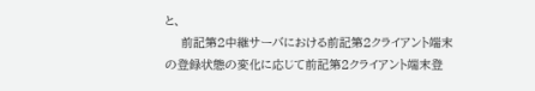と、
    前記第2中継サーバにおける前記第2クライアント端末の登録状態の変化に応じて前記第2クライアント端末登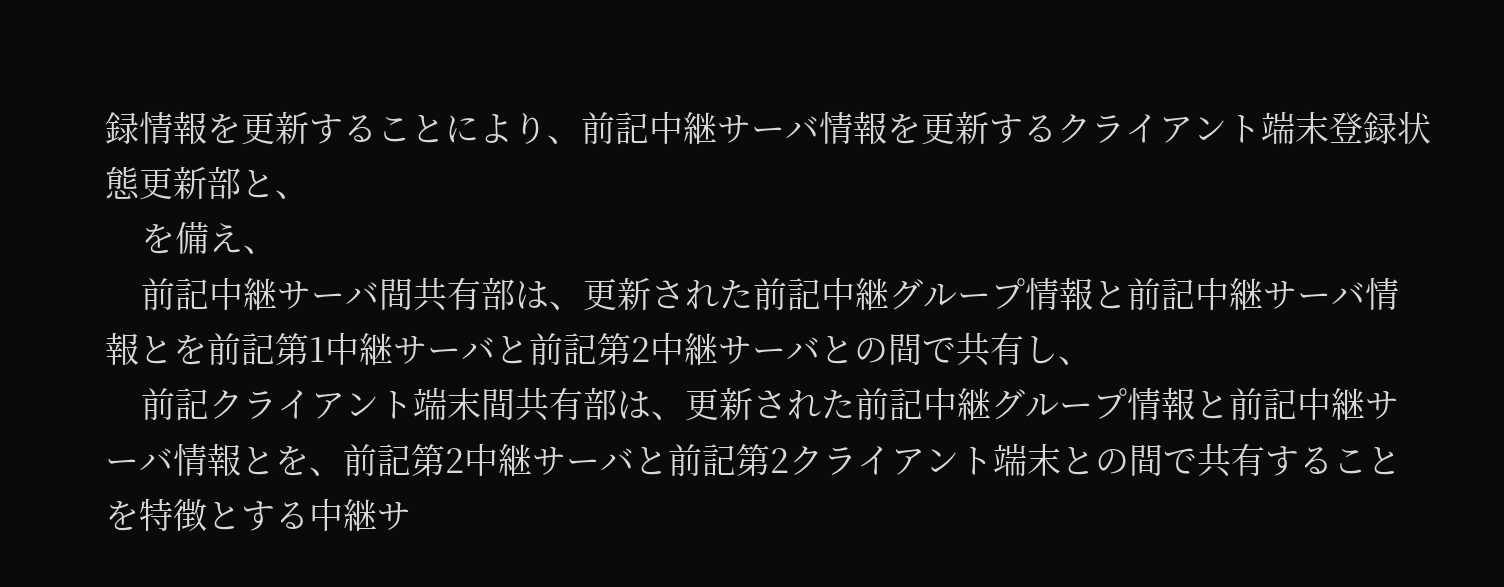録情報を更新することにより、前記中継サーバ情報を更新するクライアント端末登録状態更新部と、
    を備え、
    前記中継サーバ間共有部は、更新された前記中継グループ情報と前記中継サーバ情報とを前記第1中継サーバと前記第2中継サーバとの間で共有し、
    前記クライアント端末間共有部は、更新された前記中継グループ情報と前記中継サーバ情報とを、前記第2中継サーバと前記第2クライアント端末との間で共有することを特徴とする中継サ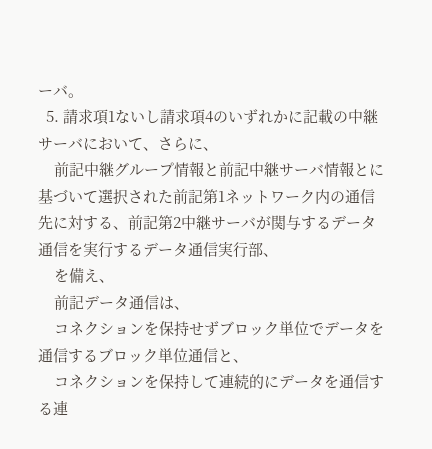ーバ。
  5. 請求項1ないし請求項4のいずれかに記載の中継サーバにおいて、さらに、
    前記中継グループ情報と前記中継サーバ情報とに基づいて選択された前記第1ネットワーク内の通信先に対する、前記第2中継サーバが関与するデータ通信を実行するデータ通信実行部、
    を備え、
    前記データ通信は、
    コネクションを保持せずブロック単位でデータを通信するブロック単位通信と、
    コネクションを保持して連続的にデータを通信する連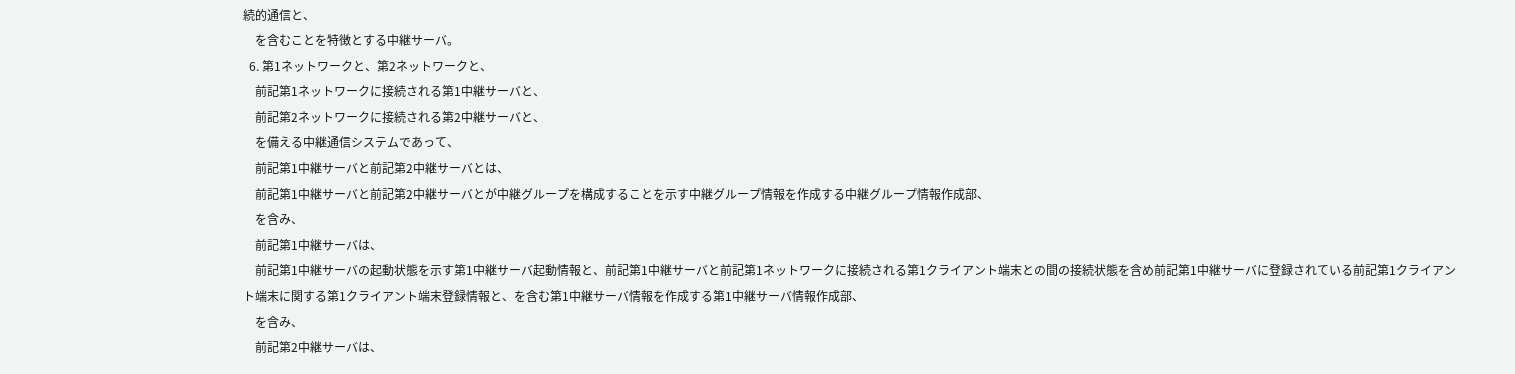続的通信と、
    を含むことを特徴とする中継サーバ。
  6. 第1ネットワークと、第2ネットワークと、
    前記第1ネットワークに接続される第1中継サーバと、
    前記第2ネットワークに接続される第2中継サーバと、
    を備える中継通信システムであって、
    前記第1中継サーバと前記第2中継サーバとは、
    前記第1中継サーバと前記第2中継サーバとが中継グループを構成することを示す中継グループ情報を作成する中継グループ情報作成部、
    を含み、
    前記第1中継サーバは、
    前記第1中継サーバの起動状態を示す第1中継サーバ起動情報と、前記第1中継サーバと前記第1ネットワークに接続される第1クライアント端末との間の接続状態を含め前記第1中継サーバに登録されている前記第1クライアント端末に関する第1クライアント端末登録情報と、を含む第1中継サーバ情報を作成する第1中継サーバ情報作成部、
    を含み、
    前記第2中継サーバは、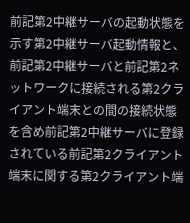前記第2中継サーバの起動状態を示す第2中継サーバ起動情報と、前記第2中継サーバと前記第2ネットワークに接続される第2クライアント端末との間の接続状態を含め前記第2中継サーバに登録されている前記第2クライアント端末に関する第2クライアント端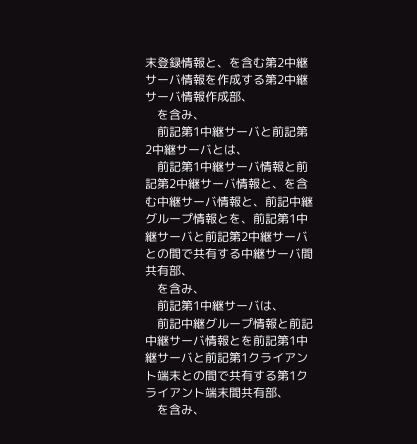末登録情報と、を含む第2中継サーバ情報を作成する第2中継サーバ情報作成部、
    を含み、
    前記第1中継サーバと前記第2中継サーバとは、
    前記第1中継サーバ情報と前記第2中継サーバ情報と、を含む中継サーバ情報と、前記中継グループ情報とを、前記第1中継サーバと前記第2中継サーバとの間で共有する中継サーバ間共有部、
    を含み、
    前記第1中継サーバは、
    前記中継グループ情報と前記中継サーバ情報とを前記第1中継サーバと前記第1クライアント端末との間で共有する第1クライアント端末間共有部、
    を含み、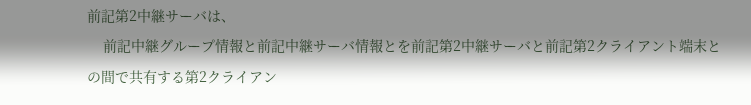前記第2中継サーバは、
    前記中継グループ情報と前記中継サーバ情報とを前記第2中継サーバと前記第2クライアント端末との間で共有する第2クライアン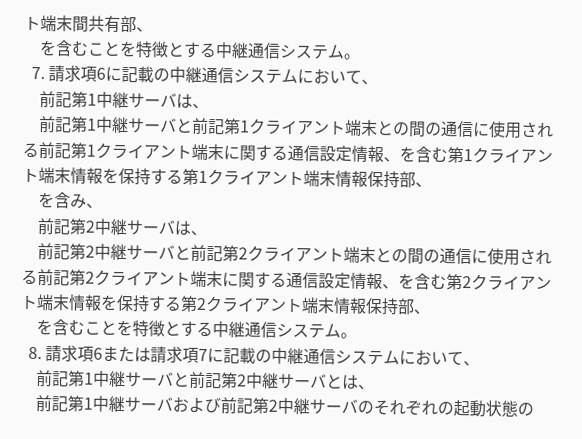ト端末間共有部、
    を含むことを特徴とする中継通信システム。
  7. 請求項6に記載の中継通信システムにおいて、
    前記第1中継サーバは、
    前記第1中継サーバと前記第1クライアント端末との間の通信に使用される前記第1クライアント端末に関する通信設定情報、を含む第1クライアント端末情報を保持する第1クライアント端末情報保持部、
    を含み、
    前記第2中継サーバは、
    前記第2中継サーバと前記第2クライアント端末との間の通信に使用される前記第2クライアント端末に関する通信設定情報、を含む第2クライアント端末情報を保持する第2クライアント端末情報保持部、
    を含むことを特徴とする中継通信システム。
  8. 請求項6または請求項7に記載の中継通信システムにおいて、
    前記第1中継サーバと前記第2中継サーバとは、
    前記第1中継サーバおよび前記第2中継サーバのそれぞれの起動状態の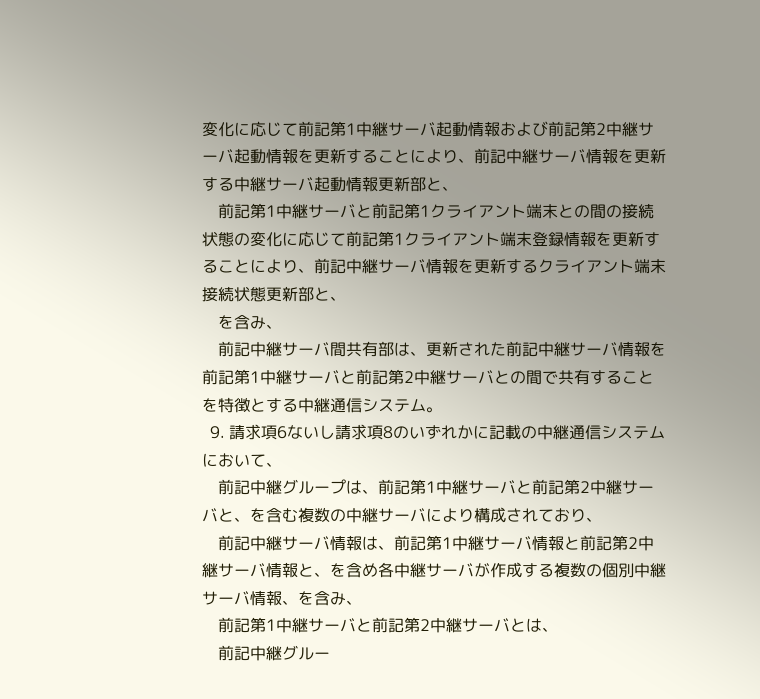変化に応じて前記第1中継サーバ起動情報および前記第2中継サーバ起動情報を更新することにより、前記中継サーバ情報を更新する中継サーバ起動情報更新部と、
    前記第1中継サーバと前記第1クライアント端末との間の接続状態の変化に応じて前記第1クライアント端末登録情報を更新することにより、前記中継サーバ情報を更新するクライアント端末接続状態更新部と、
    を含み、
    前記中継サーバ間共有部は、更新された前記中継サーバ情報を前記第1中継サーバと前記第2中継サーバとの間で共有することを特徴とする中継通信システム。
  9. 請求項6ないし請求項8のいずれかに記載の中継通信システムにおいて、
    前記中継グループは、前記第1中継サーバと前記第2中継サーバと、を含む複数の中継サーバにより構成されており、
    前記中継サーバ情報は、前記第1中継サーバ情報と前記第2中継サーバ情報と、を含め各中継サーバが作成する複数の個別中継サーバ情報、を含み、
    前記第1中継サーバと前記第2中継サーバとは、
    前記中継グルー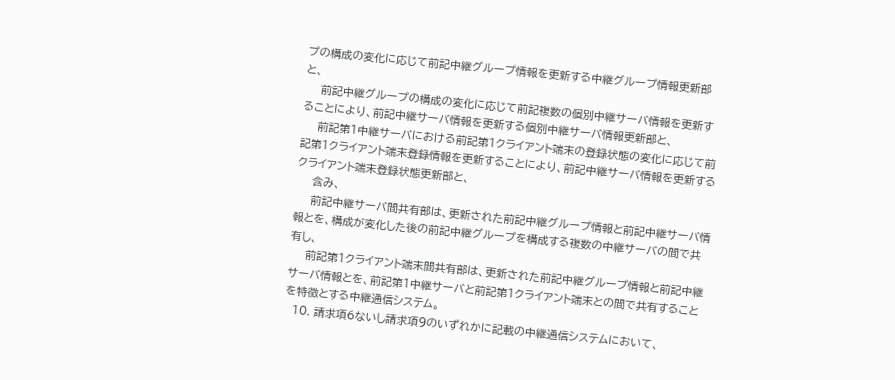プの構成の変化に応じて前記中継グループ情報を更新する中継グループ情報更新部と、
    前記中継グループの構成の変化に応じて前記複数の個別中継サーバ情報を更新することにより、前記中継サーバ情報を更新する個別中継サーバ情報更新部と、
    前記第1中継サーバにおける前記第1クライアント端末の登録状態の変化に応じて前記第1クライアント端末登録情報を更新することにより、前記中継サーバ情報を更新するクライアント端末登録状態更新部と、
    含み、
    前記中継サーバ間共有部は、更新された前記中継グループ情報と前記中継サーバ情報とを、構成が変化した後の前記中継グループを構成する複数の中継サーバの間で共有し、
    前記第1クライアント端末間共有部は、更新された前記中継グループ情報と前記中継サーバ情報とを、前記第1中継サーバと前記第1クライアント端末との間で共有することを特徴とする中継通信システム。
  10. 請求項6ないし請求項9のいずれかに記載の中継通信システムにおいて、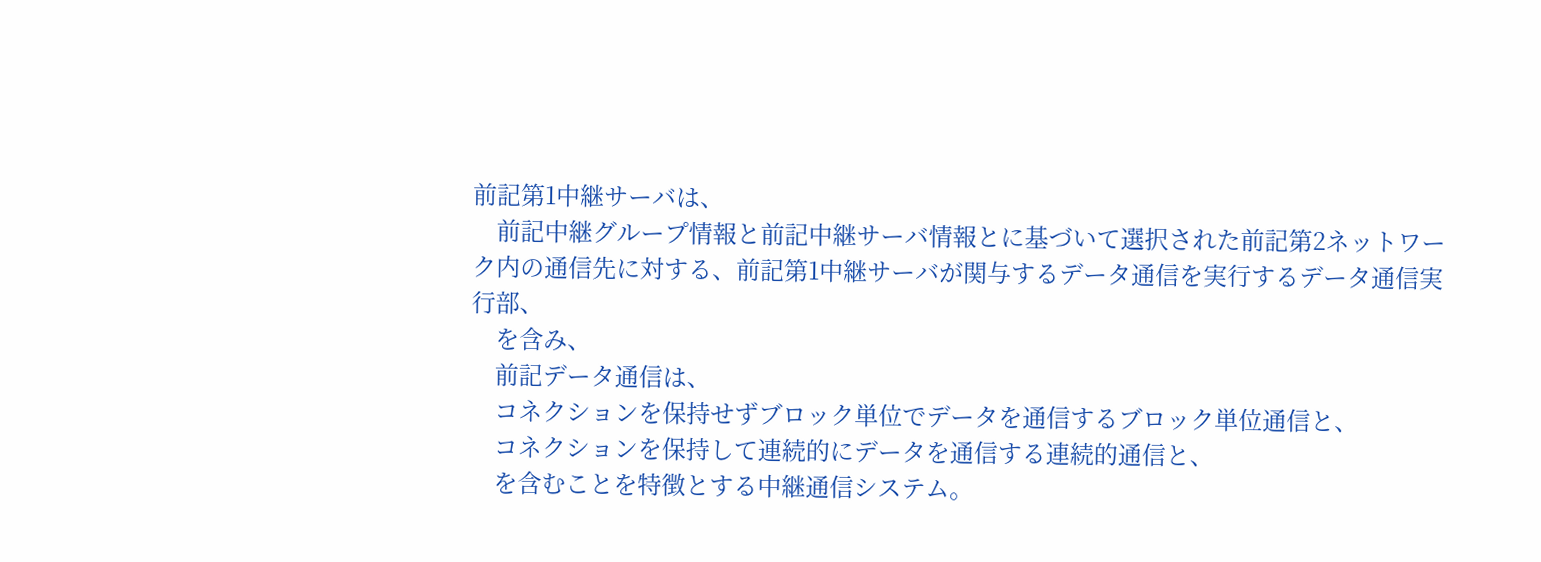前記第1中継サーバは、
    前記中継グループ情報と前記中継サーバ情報とに基づいて選択された前記第2ネットワーク内の通信先に対する、前記第1中継サーバが関与するデータ通信を実行するデータ通信実行部、
    を含み、
    前記データ通信は、
    コネクションを保持せずブロック単位でデータを通信するブロック単位通信と、
    コネクションを保持して連続的にデータを通信する連続的通信と、
    を含むことを特徴とする中継通信システム。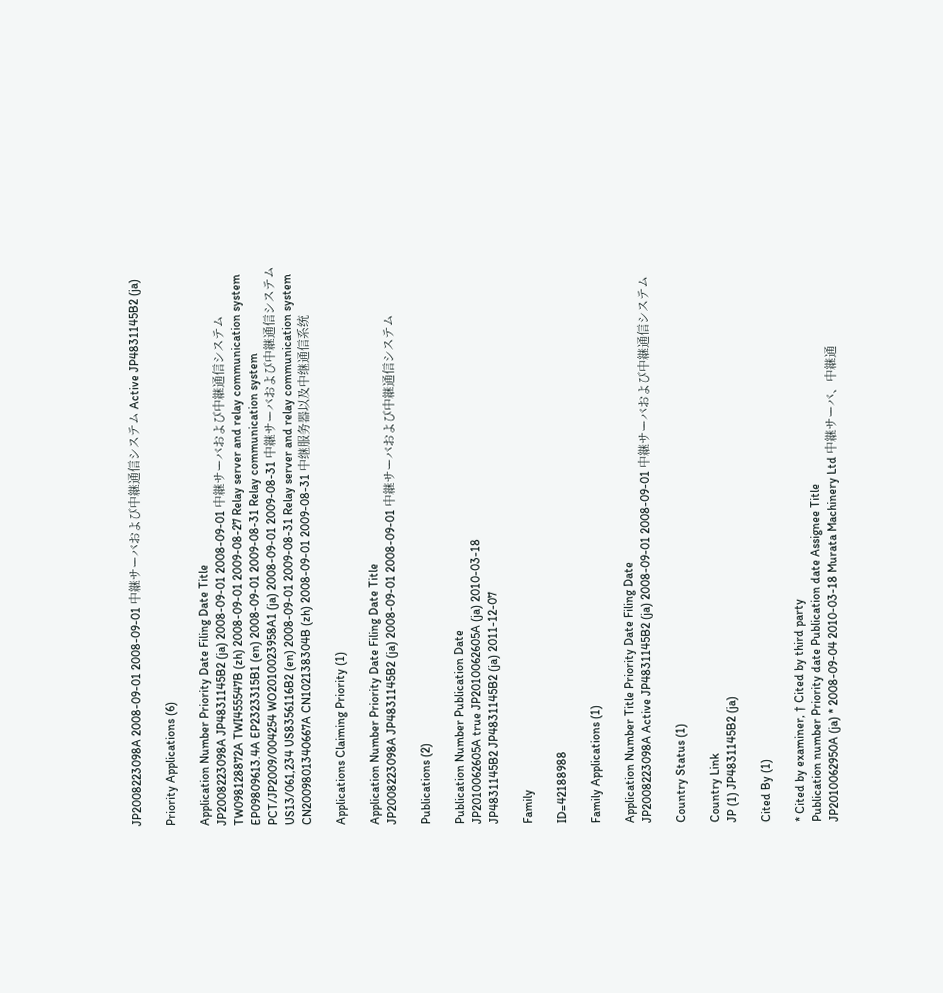JP2008223098A 2008-09-01 2008-09-01 中継サーバおよび中継通信システム Active JP4831145B2 (ja)

Priority Applications (6)

Application Number Priority Date Filing Date Title
JP2008223098A JP4831145B2 (ja) 2008-09-01 2008-09-01 中継サーバおよび中継通信システム
TW098128872A TWI455547B (zh) 2008-09-01 2009-08-27 Relay server and relay communication system
EP09809613.4A EP2323315B1 (en) 2008-09-01 2009-08-31 Relay communication system
PCT/JP2009/004254 WO2010023958A1 (ja) 2008-09-01 2009-08-31 中継サーバおよび中継通信システム
US13/061,234 US8356116B2 (en) 2008-09-01 2009-08-31 Relay server and relay communication system
CN2009801340667A CN102138304B (zh) 2008-09-01 2009-08-31 中继服务器以及中继通信系统

Applications Claiming Priority (1)

Application Number Priority Date Filing Date Title
JP2008223098A JP4831145B2 (ja) 2008-09-01 2008-09-01 中継サーバおよび中継通信システム

Publications (2)

Publication Number Publication Date
JP2010062605A true JP2010062605A (ja) 2010-03-18
JP4831145B2 JP4831145B2 (ja) 2011-12-07

Family

ID=42188988

Family Applications (1)

Application Number Title Priority Date Filing Date
JP2008223098A Active JP4831145B2 (ja) 2008-09-01 2008-09-01 中継サーバおよび中継通信システム

Country Status (1)

Country Link
JP (1) JP4831145B2 (ja)

Cited By (1)

* Cited by examiner, † Cited by third party
Publication number Priority date Publication date Assignee Title
JP2010062950A (ja) * 2008-09-04 2010-03-18 Murata Machinery Ltd 中継サーバ、中継通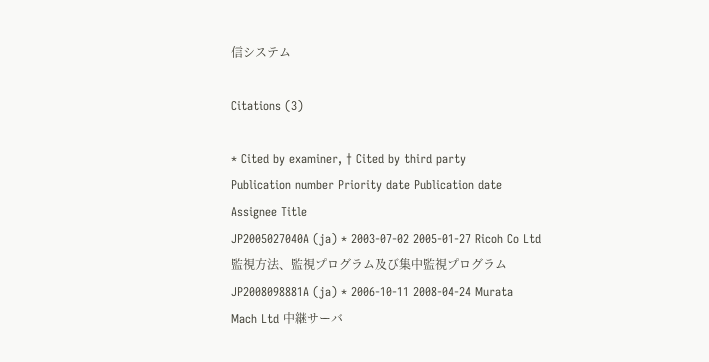信システム

Citations (3)

* Cited by examiner, † Cited by third party
Publication number Priority date Publication date Assignee Title
JP2005027040A (ja) * 2003-07-02 2005-01-27 Ricoh Co Ltd 監視方法、監視プログラム及び集中監視プログラム
JP2008098881A (ja) * 2006-10-11 2008-04-24 Murata Mach Ltd 中継サーバ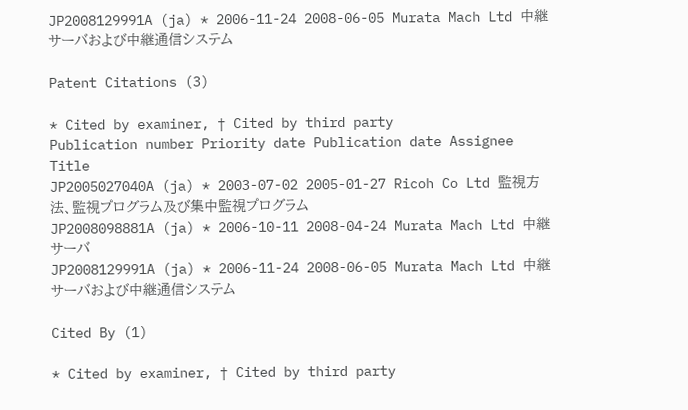JP2008129991A (ja) * 2006-11-24 2008-06-05 Murata Mach Ltd 中継サーバおよび中継通信システム

Patent Citations (3)

* Cited by examiner, † Cited by third party
Publication number Priority date Publication date Assignee Title
JP2005027040A (ja) * 2003-07-02 2005-01-27 Ricoh Co Ltd 監視方法、監視プログラム及び集中監視プログラム
JP2008098881A (ja) * 2006-10-11 2008-04-24 Murata Mach Ltd 中継サーバ
JP2008129991A (ja) * 2006-11-24 2008-06-05 Murata Mach Ltd 中継サーバおよび中継通信システム

Cited By (1)

* Cited by examiner, † Cited by third party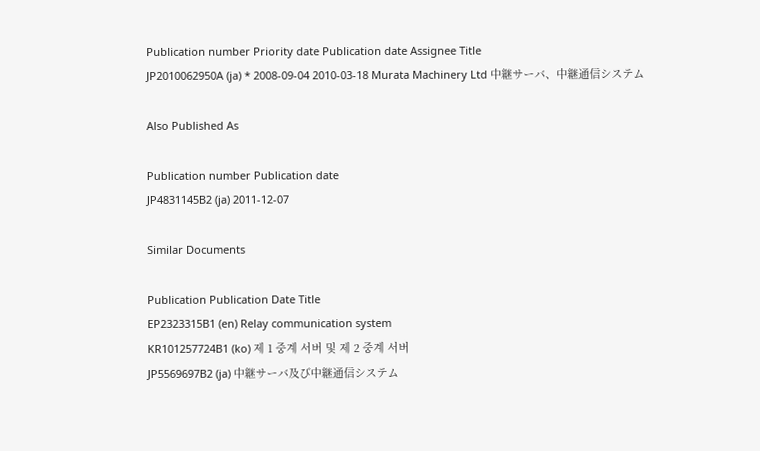Publication number Priority date Publication date Assignee Title
JP2010062950A (ja) * 2008-09-04 2010-03-18 Murata Machinery Ltd 中継サーバ、中継通信システム

Also Published As

Publication number Publication date
JP4831145B2 (ja) 2011-12-07

Similar Documents

Publication Publication Date Title
EP2323315B1 (en) Relay communication system
KR101257724B1 (ko) 제 1 중계 서버 및 제 2 중계 서버
JP5569697B2 (ja) 中継サーバ及び中継通信システム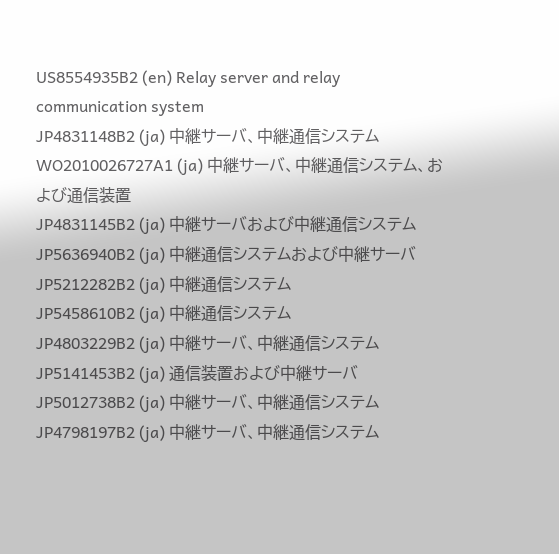US8554935B2 (en) Relay server and relay communication system
JP4831148B2 (ja) 中継サーバ、中継通信システム
WO2010026727A1 (ja) 中継サーバ、中継通信システム、および通信装置
JP4831145B2 (ja) 中継サーバおよび中継通信システム
JP5636940B2 (ja) 中継通信システムおよび中継サーバ
JP5212282B2 (ja) 中継通信システム
JP5458610B2 (ja) 中継通信システム
JP4803229B2 (ja) 中継サーバ、中継通信システム
JP5141453B2 (ja) 通信装置および中継サーバ
JP5012738B2 (ja) 中継サーバ、中継通信システム
JP4798197B2 (ja) 中継サーバ、中継通信システム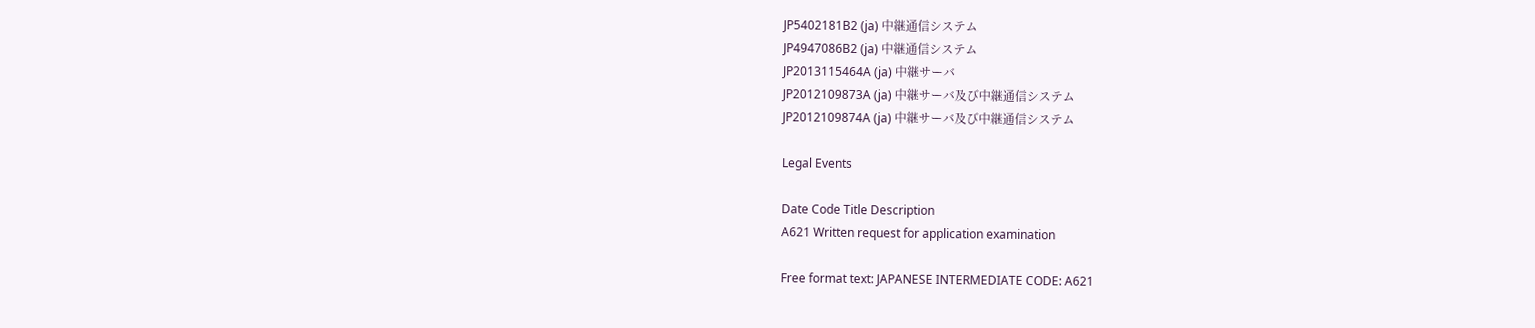JP5402181B2 (ja) 中継通信システム
JP4947086B2 (ja) 中継通信システム
JP2013115464A (ja) 中継サーバ
JP2012109873A (ja) 中継サーバ及び中継通信システム
JP2012109874A (ja) 中継サーバ及び中継通信システム

Legal Events

Date Code Title Description
A621 Written request for application examination

Free format text: JAPANESE INTERMEDIATE CODE: A621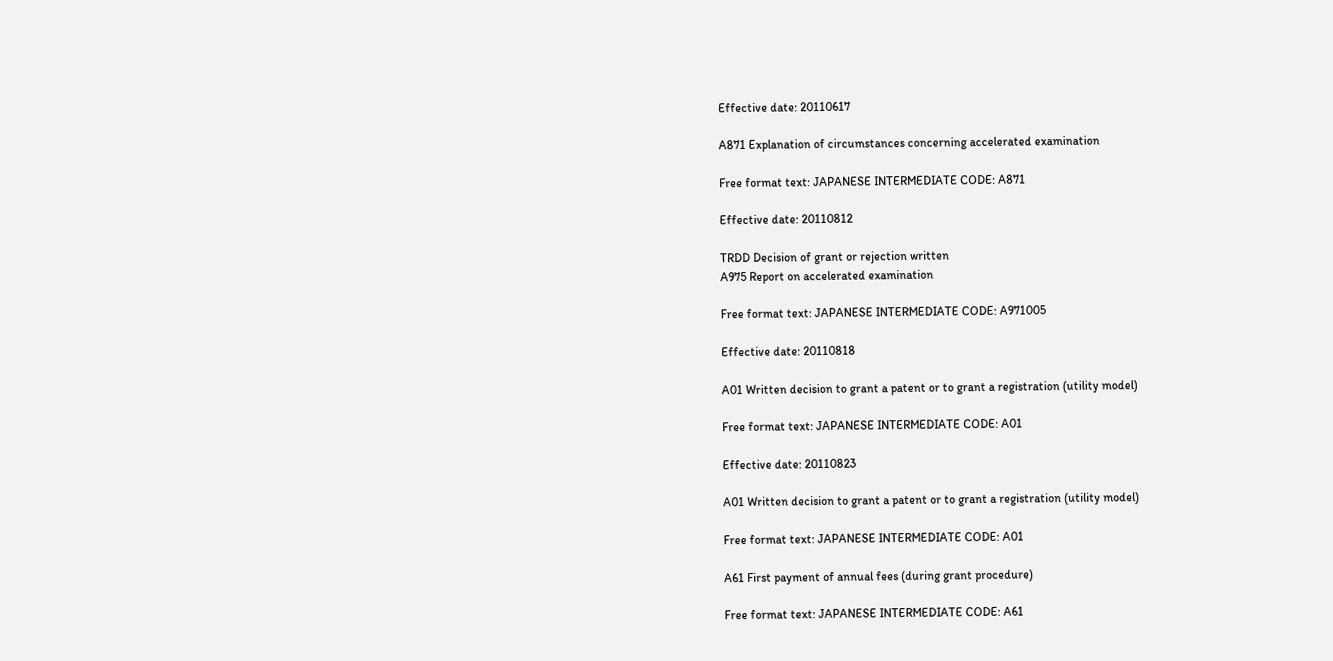Effective date: 20110617

A871 Explanation of circumstances concerning accelerated examination

Free format text: JAPANESE INTERMEDIATE CODE: A871

Effective date: 20110812

TRDD Decision of grant or rejection written
A975 Report on accelerated examination

Free format text: JAPANESE INTERMEDIATE CODE: A971005

Effective date: 20110818

A01 Written decision to grant a patent or to grant a registration (utility model)

Free format text: JAPANESE INTERMEDIATE CODE: A01

Effective date: 20110823

A01 Written decision to grant a patent or to grant a registration (utility model)

Free format text: JAPANESE INTERMEDIATE CODE: A01

A61 First payment of annual fees (during grant procedure)

Free format text: JAPANESE INTERMEDIATE CODE: A61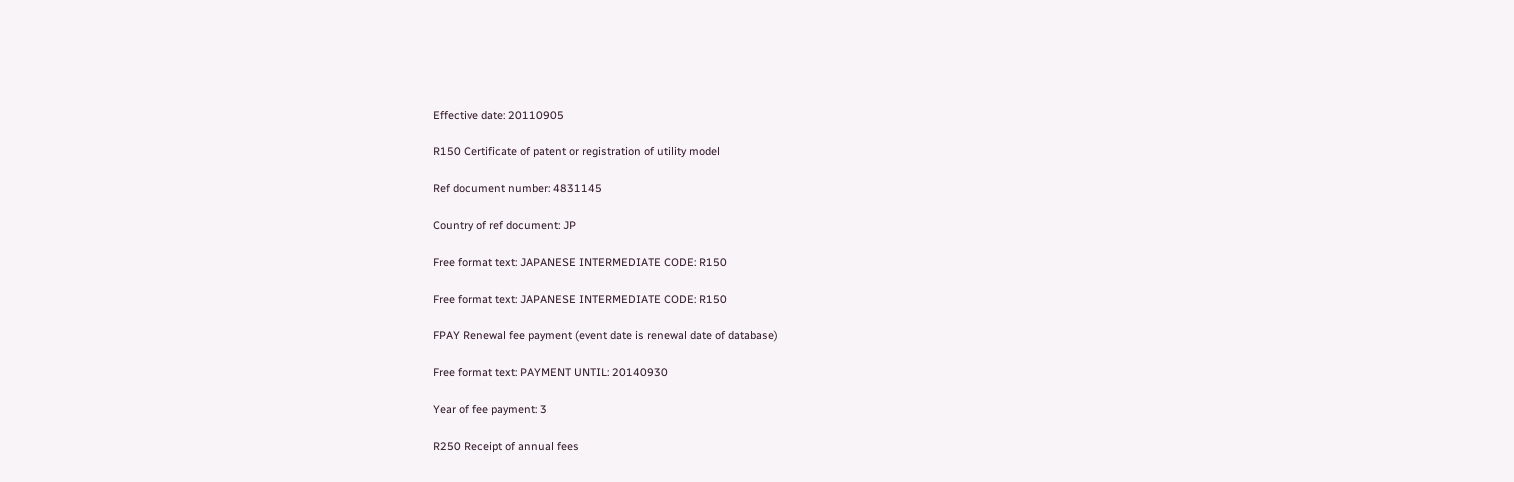Effective date: 20110905

R150 Certificate of patent or registration of utility model

Ref document number: 4831145

Country of ref document: JP

Free format text: JAPANESE INTERMEDIATE CODE: R150

Free format text: JAPANESE INTERMEDIATE CODE: R150

FPAY Renewal fee payment (event date is renewal date of database)

Free format text: PAYMENT UNTIL: 20140930

Year of fee payment: 3

R250 Receipt of annual fees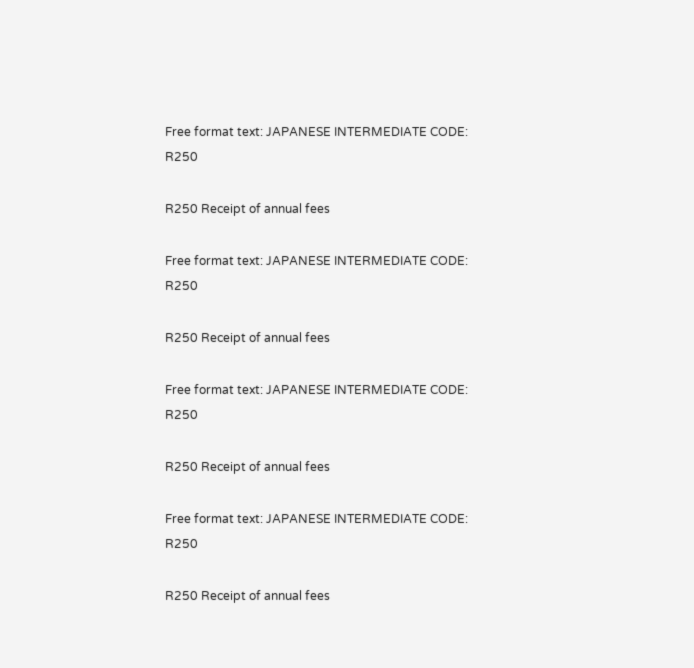Free format text: JAPANESE INTERMEDIATE CODE: R250

R250 Receipt of annual fees

Free format text: JAPANESE INTERMEDIATE CODE: R250

R250 Receipt of annual fees

Free format text: JAPANESE INTERMEDIATE CODE: R250

R250 Receipt of annual fees

Free format text: JAPANESE INTERMEDIATE CODE: R250

R250 Receipt of annual fees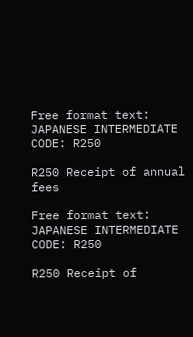Free format text: JAPANESE INTERMEDIATE CODE: R250

R250 Receipt of annual fees

Free format text: JAPANESE INTERMEDIATE CODE: R250

R250 Receipt of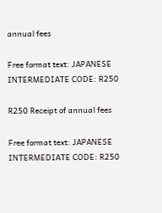annual fees

Free format text: JAPANESE INTERMEDIATE CODE: R250

R250 Receipt of annual fees

Free format text: JAPANESE INTERMEDIATE CODE: R250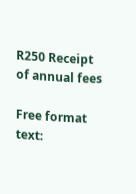R250 Receipt of annual fees

Free format text: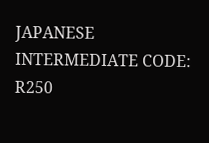JAPANESE INTERMEDIATE CODE: R250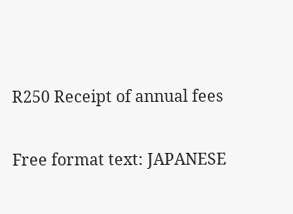R250 Receipt of annual fees

Free format text: JAPANESE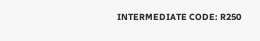INTERMEDIATE CODE: R250